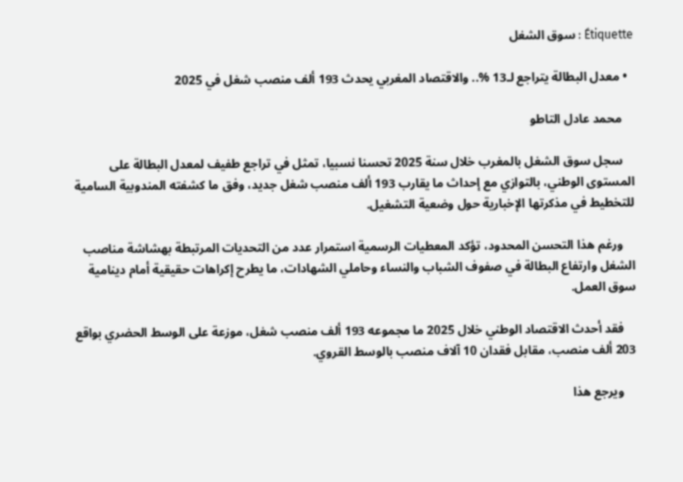Étiquette : سوق الشغل

  • معدل البطالة يتراجع لـ13 %.. والاقتصاد المغربي يحدث 193 ألف منصب شغل في 2025

    محمد عادل التاطو

    سجل سوق الشغل بالمغرب خلال سنة 2025 تحسنا نسبيا، تمثل في تراجع طفيف لمعدل البطالة على المستوى الوطني، بالتوازي مع إحداث ما يقارب 193 ألف منصب شغل جديد، وفق ما كشفته المندوبية السامية للتخطيط في مذكرتها الإخبارية حول وضعية التشغيل.

    ورغم هذا التحسن المحدود، تؤكد المعطيات الرسمية استمرار عدد من التحديات المرتبطة بهشاشة مناصب الشغل وارتفاع البطالة في صفوف الشباب والنساء وحاملي الشهادات، ما يطرح إكراهات حقيقية أمام دينامية سوق العمل.

    فقد أحدث الاقتصاد الوطني خلال 2025 ما مجموعه 193 ألف منصب شغل، موزعة على الوسط الحضري بواقع 203 ألف منصب، مقابل فقدان 10 آلاف منصب بالوسط القروي.

    ويرجع هذا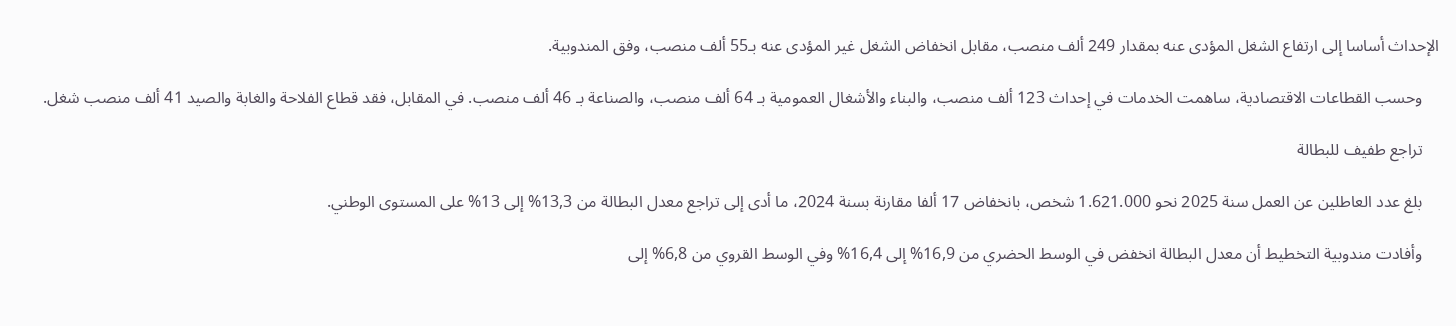الإحداث أساسا إلى ارتفاع الشغل المؤدى عنه بمقدار 249 ألف منصب، مقابل انخفاض الشغل غير المؤدى عنه بـ55 ألف منصب، وفق المندوبية.

    وحسب القطاعات الاقتصادية، ساهمت الخدمات في إحداث 123 ألف منصب، والبناء والأشغال العمومية بـ 64 ألف منصب، والصناعة بـ 46 ألف منصب. في المقابل، فقد قطاع الفلاحة والغابة والصيد 41 ألف منصب شغل.

    تراجع طفيف للبطالة

    بلغ عدد العاطلين عن العمل سنة 2025 نحو 1.621.000 شخص، بانخفاض 17 ألفا مقارنة بسنة 2024، ما أدى إلى تراجع معدل البطالة من 13,3% إلى 13% على المستوى الوطني.

    وأفادت مندوبية التخطيط أن معدل البطالة انخفض في الوسط الحضري من 16,9% إلى 16,4% وفي الوسط القروي من 6,8% إلى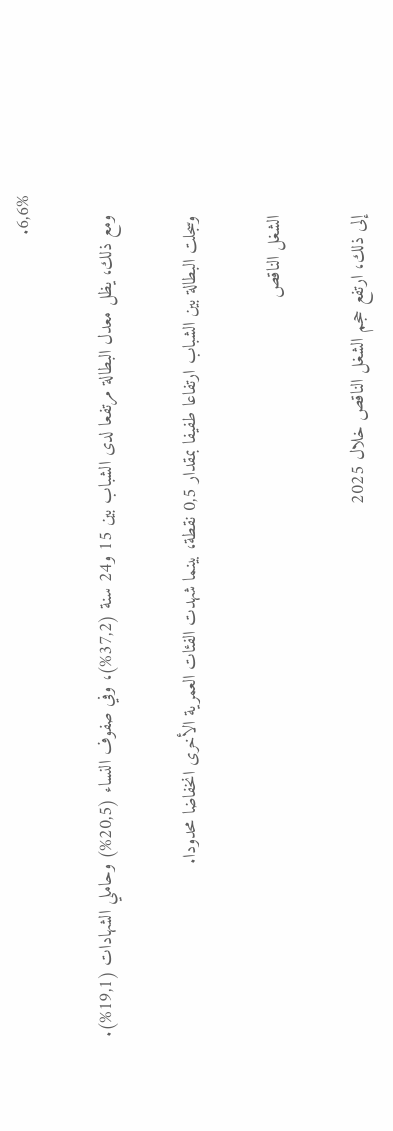6,6%.

    ومع ذلك، يظل معدل البطالة مرتفعا لدى الشباب بين 15 و24 سنة (37,2%)، وفي صفوف النساء (20,5%) وحاملي الشهادات (19,1%).

    وسجلت البطالة بين الشباب ارتفاعا طفيفا بمقدار 0,5 نقطة، بينما شهدت الفئات العمرية الأخرى انخفاضا محدودا.

    الشغل الناقص

    إلى ذلك، ارتفع حجم الشغل الناقص خلال 2025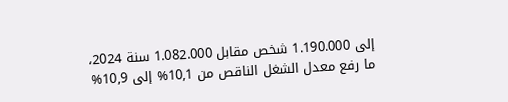إلى 1.190.000 شخص مقابل 1.082.000 سنة 2024، ما رفع معدل الشغل الناقص من 10,1% إلى 10,9%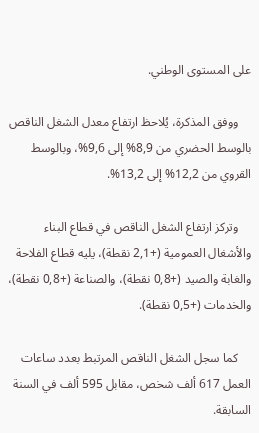على المستوى الوطني.

    ووفق المذكرة، يُلاحظ ارتفاع معدل الشغل الناقص بالوسط الحضري من 8,9% إلى 9,6%، وبالوسط القروي من 12,2% إلى 13,2%.

    وتركز ارتفاع الشغل الناقص في قطاع البناء والأشغال العمومية (+2,1 نقطة)، يليه قطاع الفلاحة والغابة والصيد (+0,8 نقطة)، والصناعة (+0,8 نقطة)، والخدمات (+0,5 نقطة).

    كما سجل الشغل الناقص المرتبط بعدد ساعات العمل 617 ألف شخص، مقابل 595 ألف في السنة السابقة.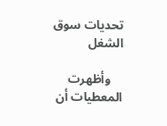تحديات سوق الشغل

    وأظهرت المعطيات أن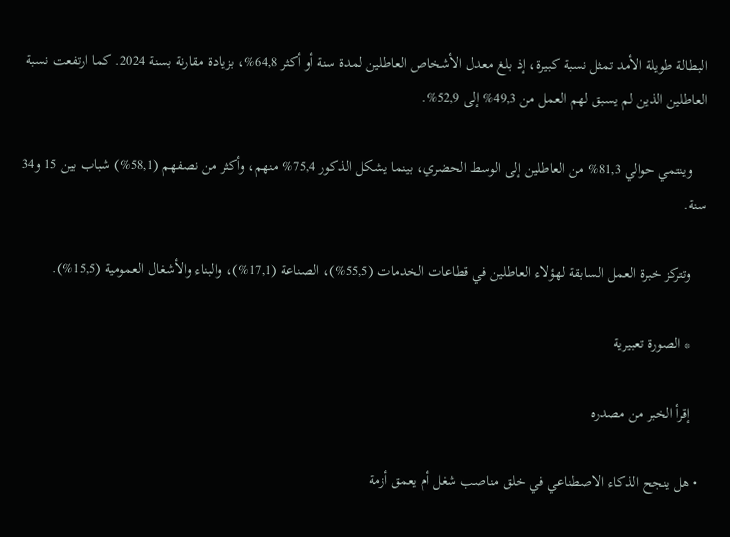البطالة طويلة الأمد تمثل نسبة كبيرة، إذ بلغ معدل الأشخاص العاطلين لمدة سنة أو أكثر 64,8%، بزيادة مقارنة بسنة 2024. كما ارتفعت نسبة العاطلين الذين لم يسبق لهم العمل من 49,3% إلى 52,9%.

    وينتمي حوالي 81,3% من العاطلين إلى الوسط الحضري، بينما يشكل الذكور 75,4% منهم، وأكثر من نصفهم (58,1%) شباب بين 15 و34 سنة.

    وتتركز خبرة العمل السابقة لهؤلاء العاطلين في قطاعات الخدمات (55,5%)، الصناعة (17,1%)، والبناء والأشغال العمومية (15,5%).

    * الصورة تعبيرية

    إقرأ الخبر من مصدره

  • هل ينجح الذكاء الاصطناعي في خلق مناصب شغل أم يعمق أزمة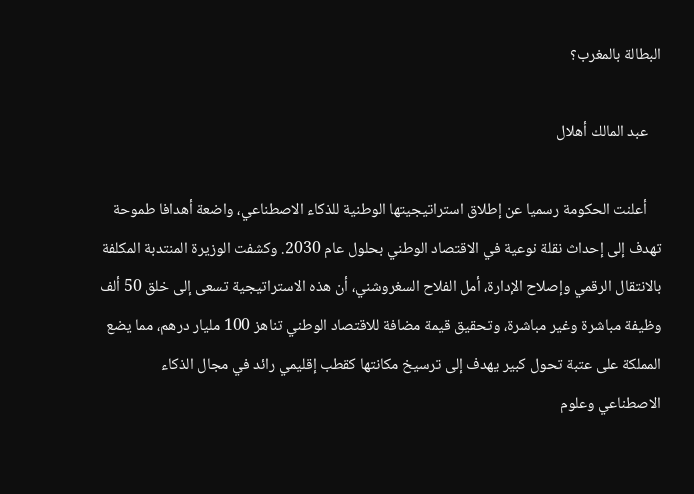البطالة بالمغرب؟

    عبد المالك أهلال

    أعلنت الحكومة رسميا عن إطلاق استراتيجيتها الوطنية للذكاء الاصطناعي، واضعة أهدافا طموحة تهدف إلى إحداث نقلة نوعية في الاقتصاد الوطني بحلول عام 2030. وكشفت الوزيرة المنتدبة المكلفة بالانتقال الرقمي وإصلاح الإدارة، أمل الفلاح السغروشني، أن هذه الاستراتيجية تسعى إلى خلق 50 ألف وظيفة مباشرة وغير مباشرة، وتحقيق قيمة مضافة للاقتصاد الوطني تناهز 100 مليار درهم، مما يضع المملكة على عتبة تحول كبير يهدف إلى ترسيخ مكانتها كقطب إقليمي رائد في مجال الذكاء الاصطناعي وعلوم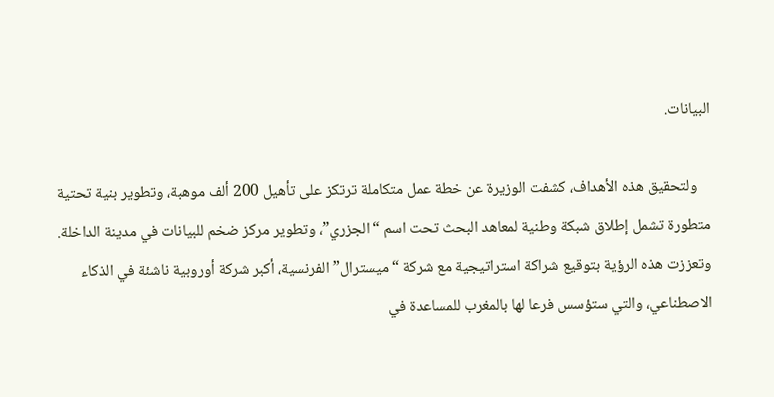البيانات.

    ولتحقيق هذه الأهداف، كشفت الوزيرة عن خطة عمل متكاملة ترتكز على تأهيل 200 ألف موهبة، وتطوير بنية تحتية متطورة تشمل إطلاق شبكة وطنية لمعاهد البحث تحت اسم “الجزري”، وتطوير مركز ضخم للبيانات في مدينة الداخلة. وتعززت هذه الرؤية بتوقيع شراكة استراتيجية مع شركة “ميسترال” الفرنسية، أكبر شركة أوروبية ناشئة في الذكاء الاصطناعي، والتي ستؤسس فرعا لها بالمغرب للمساعدة في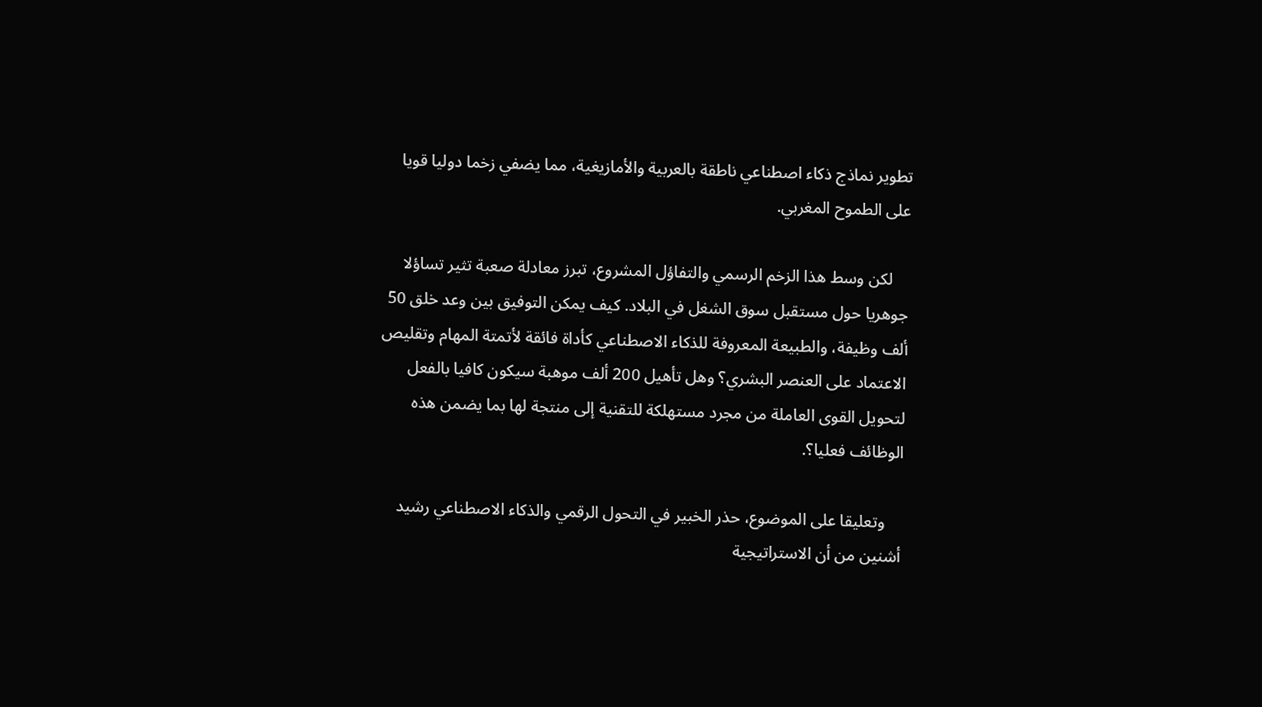تطوير نماذج ذكاء اصطناعي ناطقة بالعربية والأمازيغية، مما يضفي زخما دوليا قويا على الطموح المغربي.

    لكن وسط هذا الزخم الرسمي والتفاؤل المشروع، تبرز معادلة صعبة تثير تساؤلا جوهريا حول مستقبل سوق الشغل في البلاد. كيف يمكن التوفيق بين وعد خلق 50 ألف وظيفة، والطبيعة المعروفة للذكاء الاصطناعي كأداة فائقة لأتمتة المهام وتقليص الاعتماد على العنصر البشري؟ وهل تأهيل 200 ألف موهبة سيكون كافيا بالفعل لتحويل القوى العاملة من مجرد مستهلكة للتقنية إلى منتجة لها بما يضمن هذه الوظائف فعليا؟.

    وتعليقا على الموضوع، حذر الخبير في التحول الرقمي والذكاء الاصطناعي رشيد أشنين من أن الاستراتيجية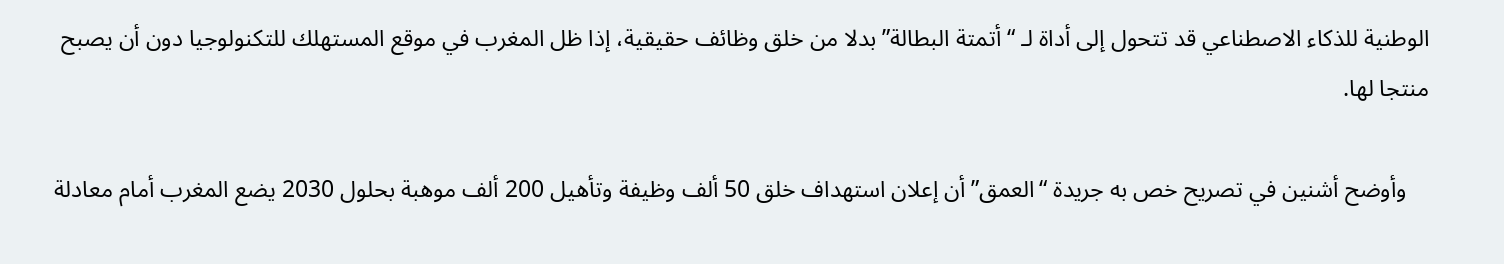الوطنية للذكاء الاصطناعي قد تتحول إلى أداة لـ “أتمتة البطالة” بدلا من خلق وظائف حقيقية، إذا ظل المغرب في موقع المستهلك للتكنولوجيا دون أن يصبح منتجا لها.

    وأوضح أشنين في تصريح خص به جريدة “العمق” أن إعلان استهداف خلق 50 ألف وظيفة وتأهيل 200 ألف موهبة بحلول 2030 يضع المغرب أمام معادلة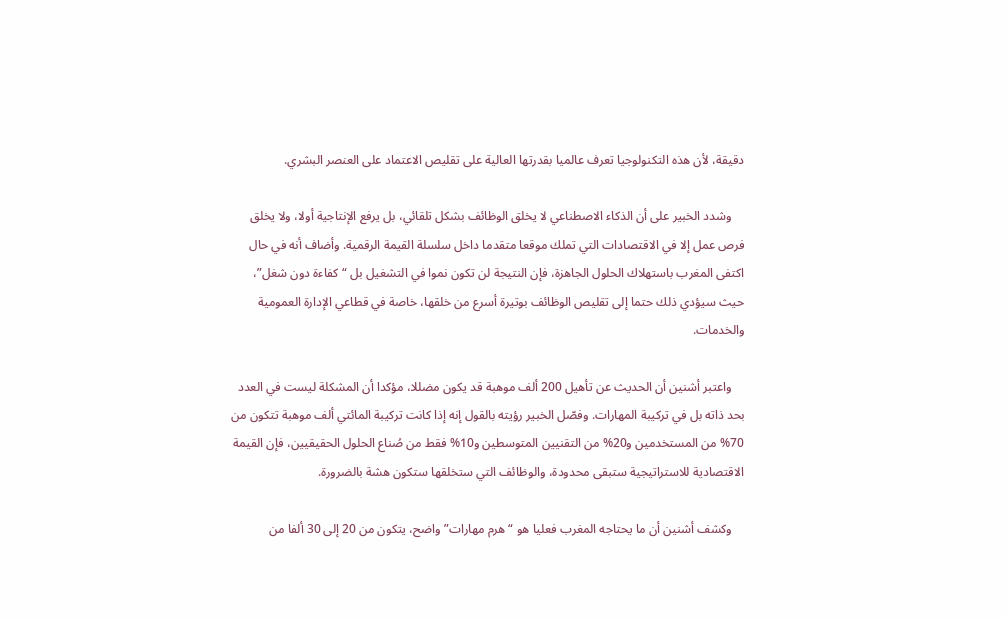دقيقة، لأن هذه التكنولوجيا تعرف عالميا بقدرتها العالية على تقليص الاعتماد على العنصر البشري.

    وشدد الخبير على أن الذكاء الاصطناعي لا يخلق الوظائف بشكل تلقائي، بل يرفع الإنتاجية أولا، ولا يخلق فرص عمل إلا في الاقتصادات التي تملك موقعا متقدما داخل سلسلة القيمة الرقمية. وأضاف أنه في حال اكتفى المغرب باستهلاك الحلول الجاهزة، فإن النتيجة لن تكون نموا في التشغيل بل “كفاءة دون شغل”، حيث سيؤدي ذلك حتما إلى تقليص الوظائف بوتيرة أسرع من خلقها، خاصة في قطاعي الإدارة العمومية والخدمات.

    واعتبر أشنين أن الحديث عن تأهيل 200 ألف موهبة قد يكون مضللا، مؤكدا أن المشكلة ليست في العدد بحد ذاته بل في تركيبة المهارات. وفصّل الخبير رؤيته بالقول إنه إذا كانت تركيبة المائتي ألف موهبة تتكون من 70% من المستخدمين و20% من التقنيين المتوسطين و10% فقط من صُناع الحلول الحقيقيين، فإن القيمة الاقتصادية للاستراتيجية ستبقى محدودة، والوظائف التي ستخلقها ستكون هشة بالضرورة.

    وكشف أشنين أن ما يحتاجه المغرب فعليا هو “هرم مهارات” واضح، يتكون من 20 إلى 30 ألفا من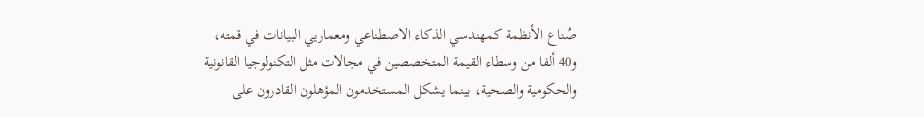صُناع الأنظمة كمهندسي الذكاء الاصطناعي ومعماريي البيانات في قمته، و40 ألفا من وسطاء القيمة المتخصصين في مجالات مثل التكنولوجيا القانونية والحكومية والصحية، بينما يشكل المستخدمون المؤهلون القادرون على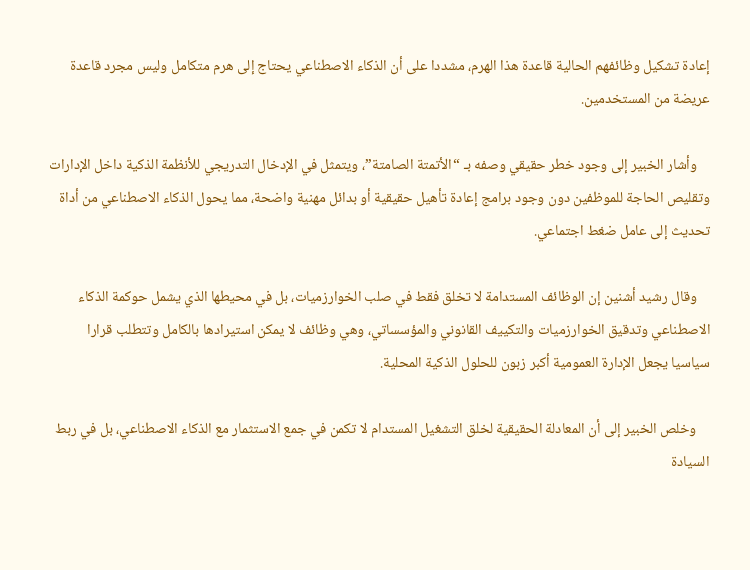إعادة تشكيل وظائفهم الحالية قاعدة هذا الهرم، مشددا على أن الذكاء الاصطناعي يحتاج إلى هرم متكامل وليس مجرد قاعدة عريضة من المستخدمين.

    وأشار الخبير إلى وجود خطر حقيقي وصفه بـ “الأتمتة الصامتة”، ويتمثل في الإدخال التدريجي للأنظمة الذكية داخل الإدارات وتقليص الحاجة للموظفين دون وجود برامج إعادة تأهيل حقيقية أو بدائل مهنية واضحة، مما يحول الذكاء الاصطناعي من أداة تحديث إلى عامل ضغط اجتماعي.

    وقال رشيد أشنين إن الوظائف المستدامة لا تخلق فقط في صلب الخوارزميات، بل في محيطها الذي يشمل حوكمة الذكاء الاصطناعي وتدقيق الخوارزميات والتكييف القانوني والمؤسساتي، وهي وظائف لا يمكن استيرادها بالكامل وتتطلب قرارا سياسيا يجعل الإدارة العمومية أكبر زبون للحلول الذكية المحلية.

    وخلص الخبير إلى أن المعادلة الحقيقية لخلق التشغيل المستدام لا تكمن في جمع الاستثمار مع الذكاء الاصطناعي، بل في ربط السيادة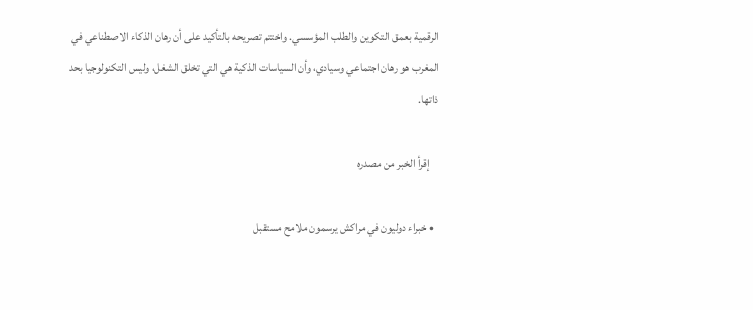الرقمية بعمق التكوين والطلب المؤسسي. واختتم تصريحه بالتأكيد على أن رهان الذكاء الاصطناعي في المغرب هو رهان اجتماعي وسيادي، وأن السياسات الذكية هي التي تخلق الشغل، وليس التكنولوجيا بحد ذاتها.

    إقرأ الخبر من مصدره

  • خبراء دوليون في مراكش يرسمون ملامح مستقبل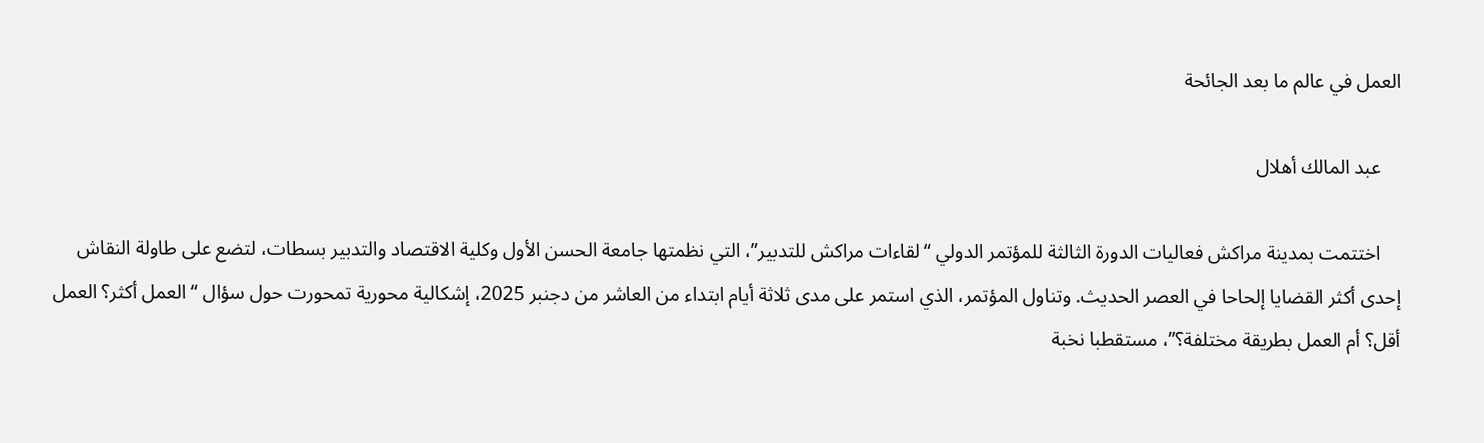العمل في عالم ما بعد الجائحة

    عبد المالك أهلال

    اختتمت بمدينة مراكش فعاليات الدورة الثالثة للمؤتمر الدولي “لقاءات مراكش للتدبير”، التي نظمتها جامعة الحسن الأول وكلية الاقتصاد والتدبير بسطات، لتضع على طاولة النقاش إحدى أكثر القضايا إلحاحا في العصر الحديث. وتناول المؤتمر، الذي استمر على مدى ثلاثة أيام ابتداء من العاشر من دجنبر 2025، إشكالية محورية تمحورت حول سؤال “العمل أكثر؟ العمل أقل؟ أم العمل بطريقة مختلفة؟”، مستقطبا نخبة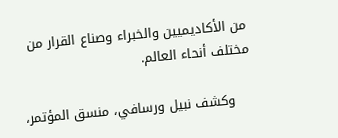من الأكاديميين والخبراء وصناع القرار من مختلف أنحاء العالم.

    وكشف نبيل ورسافي، منسق المؤتمر،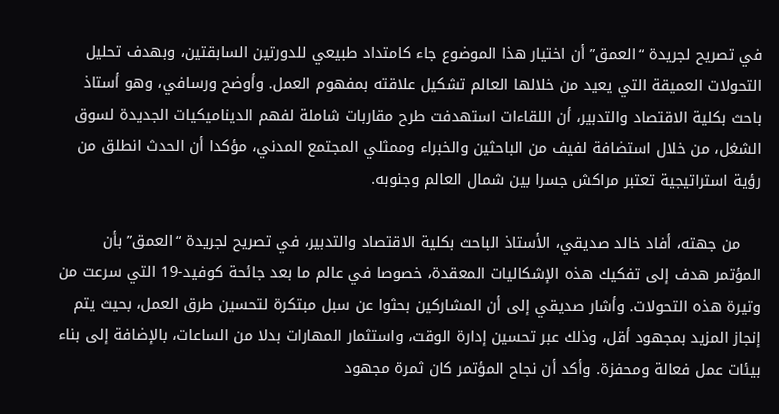في تصريح لجريدة “العمق” أن اختيار هذا الموضوع جاء كامتداد طبيعي للدورتين السابقتين، وبهدف تحليل التحولات العميقة التي يعيد من خلالها العالم تشكيل علاقته بمفهوم العمل. وأوضح ورسافي، وهو أستاذ باحث بكلية الاقتصاد والتدبير، أن اللقاءات استهدفت طرح مقاربات شاملة لفهم الديناميكيات الجديدة لسوق الشغل، من خلال استضافة لفيف من الباحثين والخبراء وممثلي المجتمع المدني، مؤكدا أن الحدث انطلق من رؤية استراتيجية تعتبر مراكش جسرا بين شمال العالم وجنوبه.

    من جهته، أفاد خالد صديقي، الأستاذ الباحث بكلية الاقتصاد والتدبير، في تصريح لجريدة “العمق” بأن المؤتمر هدف إلى تفكيك هذه الإشكاليات المعقدة، خصوصا في عالم ما بعد جائحة كوفيد-19 التي سرعت من وتيرة هذه التحولات. وأشار صديقي إلى أن المشاركين بحثوا عن سبل مبتكرة لتحسين طرق العمل، بحيث يتم إنجاز المزيد بمجهود أقل، وذلك عبر تحسين إدارة الوقت، واستثمار المهارات بدلا من الساعات، بالإضافة إلى بناء بيئات عمل فعالة ومحفزة. وأكد أن نجاح المؤتمر كان ثمرة مجهود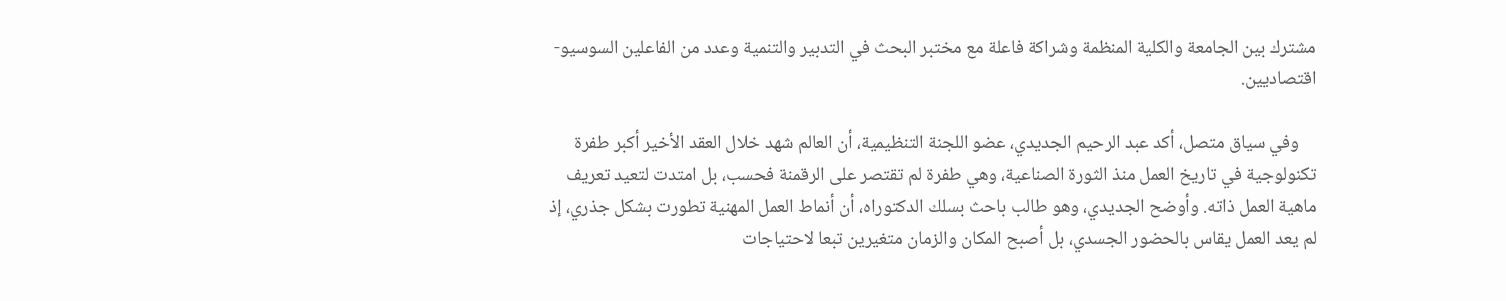مشترك بين الجامعة والكلية المنظمة وشراكة فاعلة مع مختبر البحث في التدبير والتنمية وعدد من الفاعلين السوسيو-اقتصاديين.

    وفي سياق متصل، أكد عبد الرحيم الجديدي، عضو اللجنة التنظيمية، أن العالم شهد خلال العقد الأخير أكبر طفرة تكنولوجية في تاريخ العمل منذ الثورة الصناعية، وهي طفرة لم تقتصر على الرقمنة فحسب، بل امتدت لتعيد تعريف ماهية العمل ذاته. وأوضح الجديدي، وهو طالب باحث بسلك الدكتوراه، أن أنماط العمل المهنية تطورت بشكل جذري، إذ لم يعد العمل يقاس بالحضور الجسدي، بل أصبح المكان والزمان متغيرين تبعا لاحتياجات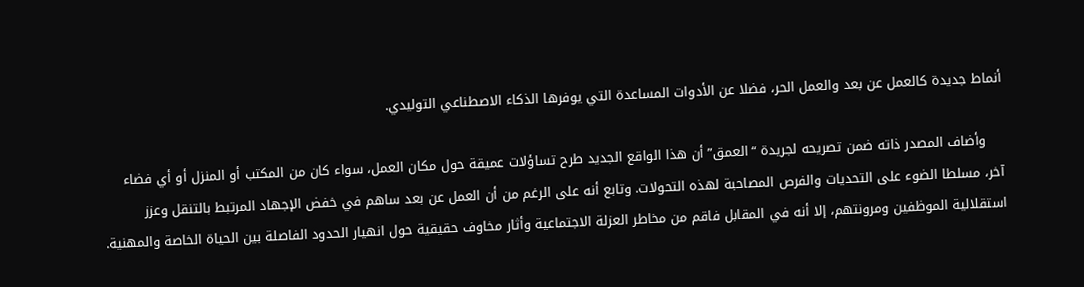أنماط جديدة كالعمل عن بعد والعمل الحر، فضلا عن الأدوات المساعدة التي يوفرها الذكاء الاصطناعي التوليدي.

    وأضاف المصدر ذاته ضمن تصريحه لجريدة “العمق” أن هذا الواقع الجديد طرح تساؤلات عميقة حول مكان العمل، سواء كان من المكتب أو المنزل أو أي فضاء آخر، مسلطا الضوء على التحديات والفرص المصاحبة لهذه التحولات. وتابع أنه على الرغم من أن العمل عن بعد ساهم في خفض الإجهاد المرتبط بالتنقل وعزز استقلالية الموظفين ومرونتهم، إلا أنه في المقابل فاقم من مخاطر العزلة الاجتماعية وأثار مخاوف حقيقية حول انهيار الحدود الفاصلة بين الحياة الخاصة والمهنية.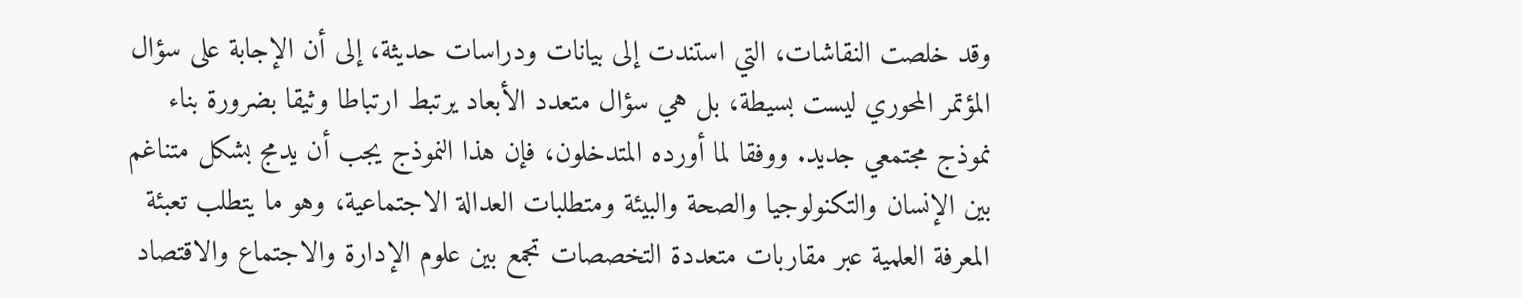وقد خلصت النقاشات، التي استندت إلى بيانات ودراسات حديثة، إلى أن الإجابة على سؤال المؤتمر المحوري ليست بسيطة، بل هي سؤال متعدد الأبعاد يرتبط ارتباطا وثيقا بضرورة بناء نموذج مجتمعي جديد. ووفقا لما أورده المتدخلون، فإن هذا النموذج يجب أن يدمج بشكل متناغم بين الإنسان والتكنولوجيا والصحة والبيئة ومتطلبات العدالة الاجتماعية، وهو ما يتطلب تعبئة المعرفة العلمية عبر مقاربات متعددة التخصصات تجمع بين علوم الإدارة والاجتماع والاقتصاد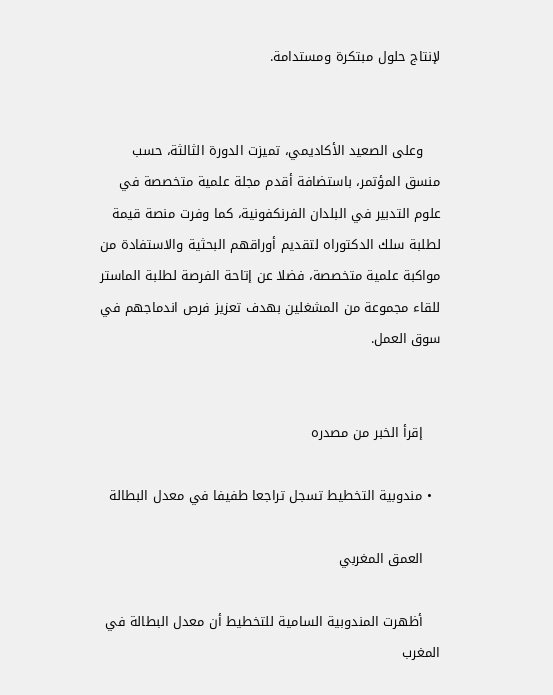لإنتاج حلول مبتكرة ومستدامة.


    وعلى الصعيد الأكاديمي، تميزت الدورة الثالثة، حسب منسق المؤتمر، باستضافة أقدم مجلة علمية متخصصة في علوم التدبير في البلدان الفرنكفونية، كما وفرت منصة قيمة لطلبة سلك الدكتوراه لتقديم أوراقهم البحثية والاستفادة من مواكبة علمية متخصصة، فضلا عن إتاحة الفرصة لطلبة الماستر للقاء مجموعة من المشغلين بهدف تعزيز فرص اندماجهم في سوق العمل.


    إقرأ الخبر من مصدره

  • مندوبية التخطيط تسجل تراجعا طفيفا في معدل البطالة

    العمق المغربي

    أظهرت المندوبية السامية للتخطيط أن معدل البطالة في المغرب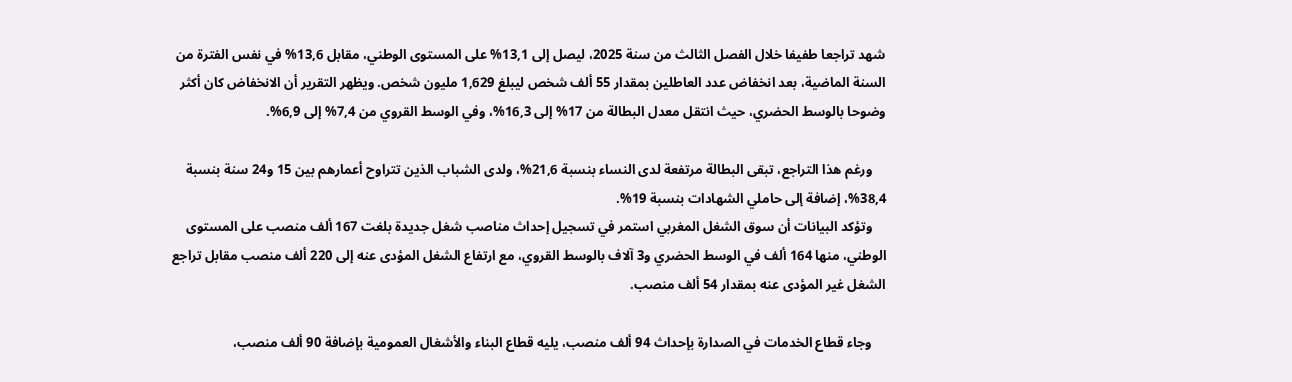شهد تراجعا طفيفا خلال الفصل الثالث من سنة 2025، ليصل إلى 13,1% على المستوى الوطني، مقابل 13,6% في نفس الفترة من السنة الماضية، بعد انخفاض عدد العاطلين بمقدار 55 ألف شخص ليبلغ 1,629 مليون شخص. ويظهر التقرير أن الانخفاض كان أكثر وضوحا بالوسط الحضري، حيث انتقل معدل البطالة من 17% إلى 16,3%، وفي الوسط القروي من 7,4% إلى 6,9%.

    ورغم هذا التراجع، تبقى البطالة مرتفعة لدى النساء بنسبة 21,6%، ولدى الشباب الذين تتراوح أعمارهم بين 15 و24 سنة بنسبة 38,4%، إضافة إلى حاملي الشهادات بنسبة 19%.
    وتؤكد البيانات أن سوق الشغل المغربي استمر في تسجيل إحداث مناصب شغل جديدة بلغت 167 ألف منصب على المستوى الوطني، منها 164 ألف في الوسط الحضري و3 آلاف بالوسط القروي، مع ارتفاع الشغل المؤدى عنه إلى 220 ألف منصب مقابل تراجع الشغل غير المؤدى عنه بمقدار 54 ألف منصب.

    وجاء قطاع الخدمات في الصدارة بإحداث 94 ألف منصب، يليه قطاع البناء والأشغال العمومية بإضافة 90 ألف منصب،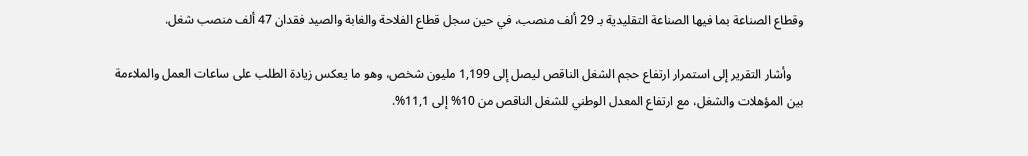وقطاع الصناعة بما فيها الصناعة التقليدية بـ 29 ألف منصب، في حين سجل قطاع الفلاحة والغابة والصيد فقدان 47 ألف منصب شغل.

    وأشار التقرير إلى استمرار ارتفاع حجم الشغل الناقص ليصل إلى 1,199 مليون شخص، وهو ما يعكس زيادة الطلب على ساعات العمل والملاءمة بين المؤهلات والشغل، مع ارتفاع المعدل الوطني للشغل الناقص من 10% إلى 11,1%.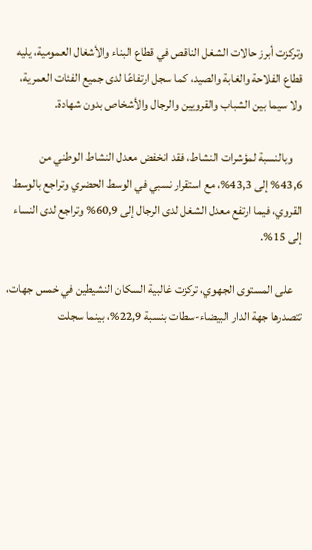وتركزت أبرز حالات الشغل الناقص في قطاع البناء والأشغال العمومية، يليه قطاع الفلاحة والغابة والصيد، كما سجل ارتفاعًا لدى جميع الفئات العمرية، ولا سيما بين الشباب والقرويين والرجال والأشخاص بدون شهادة.

    وبالنسبة لمؤشرات النشاط، فقد انخفض معدل النشاط الوطني من 43,6% إلى 43,3%، مع استقرار نسبي في الوسط الحضري وتراجع بالوسط القروي، فيما ارتفع معدل الشغل لدى الرجال إلى 60,9% وتراجع لدى النساء إلى 15%.

    على المستوى الجهوي، تركزت غالبية السكان النشيطين في خمس جهات، تتصدرها جهة الدار البيضاء-سطات بنسبة 22,9%، بينما سجلت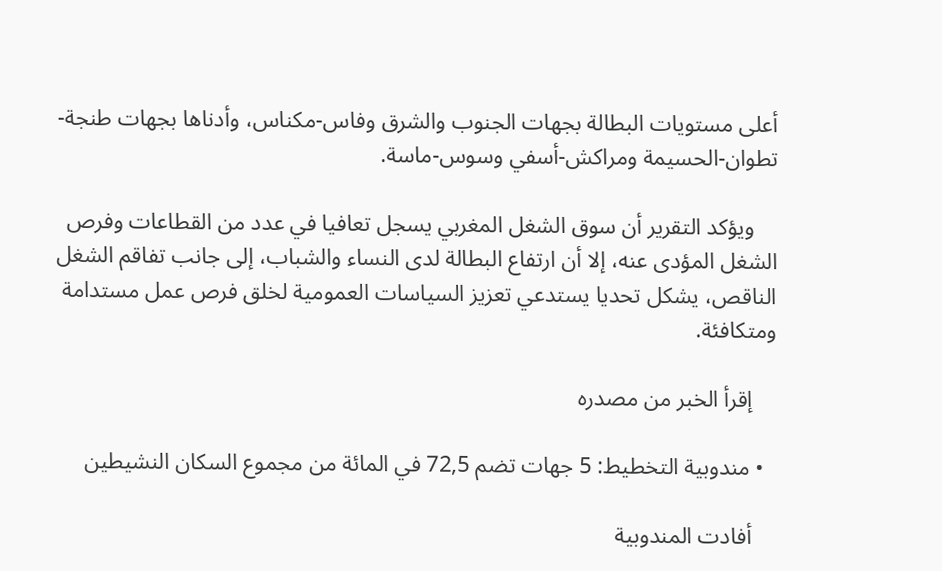أعلى مستويات البطالة بجهات الجنوب والشرق وفاس-مكناس، وأدناها بجهات طنجة-تطوان-الحسيمة ومراكش-أسفي وسوس-ماسة.

    ويؤكد التقرير أن سوق الشغل المغربي يسجل تعافيا في عدد من القطاعات وفرص الشغل المؤدى عنه، إلا أن ارتفاع البطالة لدى النساء والشباب، إلى جانب تفاقم الشغل الناقص، يشكل تحديا يستدعي تعزيز السياسات العمومية لخلق فرص عمل مستدامة ومتكافئة.

    إقرأ الخبر من مصدره

  • مندوبية التخطيط: 5 جهات تضم 72,5 في المائة من مجموع السكان النشيطين

    أفادت المندوبية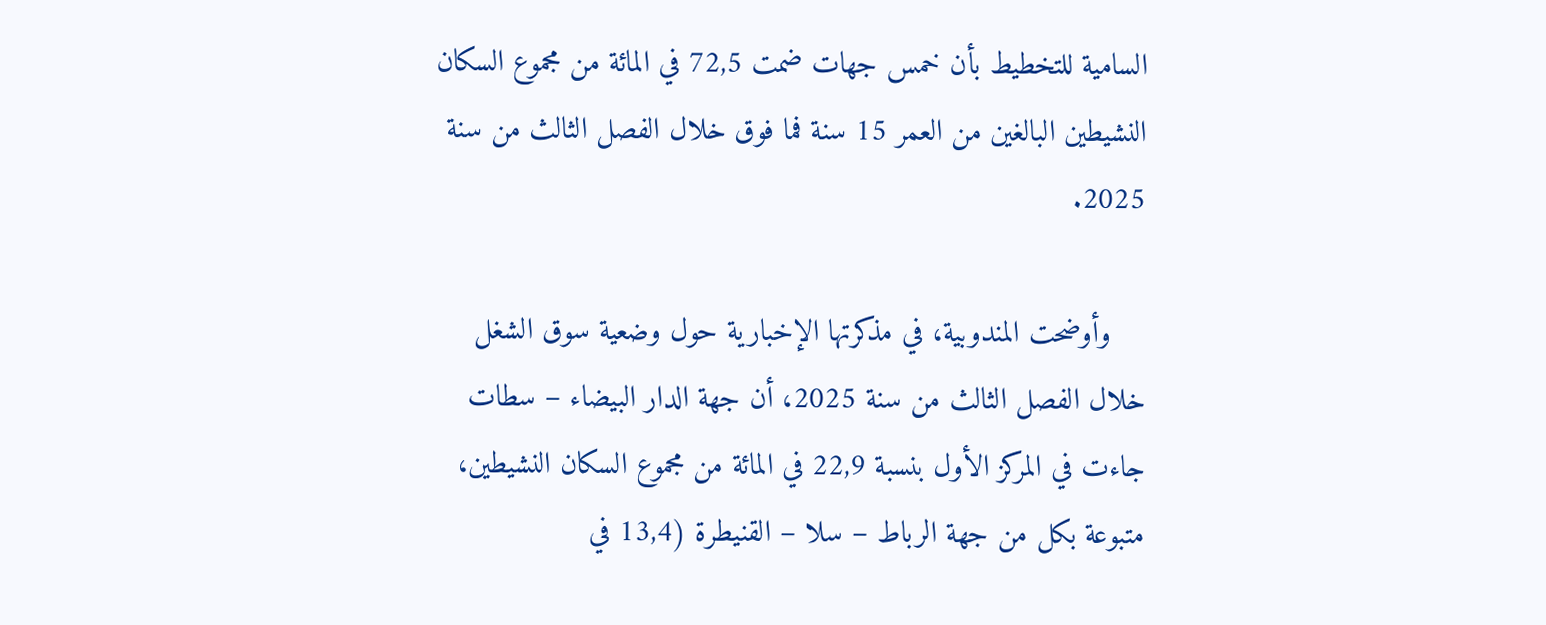السامية للتخطيط بأن خمس جهات ضمت 72,5 في المائة من مجموع السكان النشيطين البالغين من العمر 15 سنة فما فوق خلال الفصل الثالث من سنة 2025.

    وأوضحت المندوبية، في مذكرتها الإخبارية حول وضعية سوق الشغل خلال الفصل الثالث من سنة 2025، أن جهة الدار البيضاء – سطات جاءت في المركز الأول بنسبة 22,9 في المائة من مجموع السكان النشيطين، متبوعة بكل من جهة الرباط – سلا – القنيطرة (13,4 في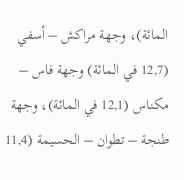المائة)، وجهة مراكش – أسفي (12,7 في المائة) وجهة فاس – مكناس (12,1 في المائة)، وجهة طنجة – تطوان – الحسيمة (11,4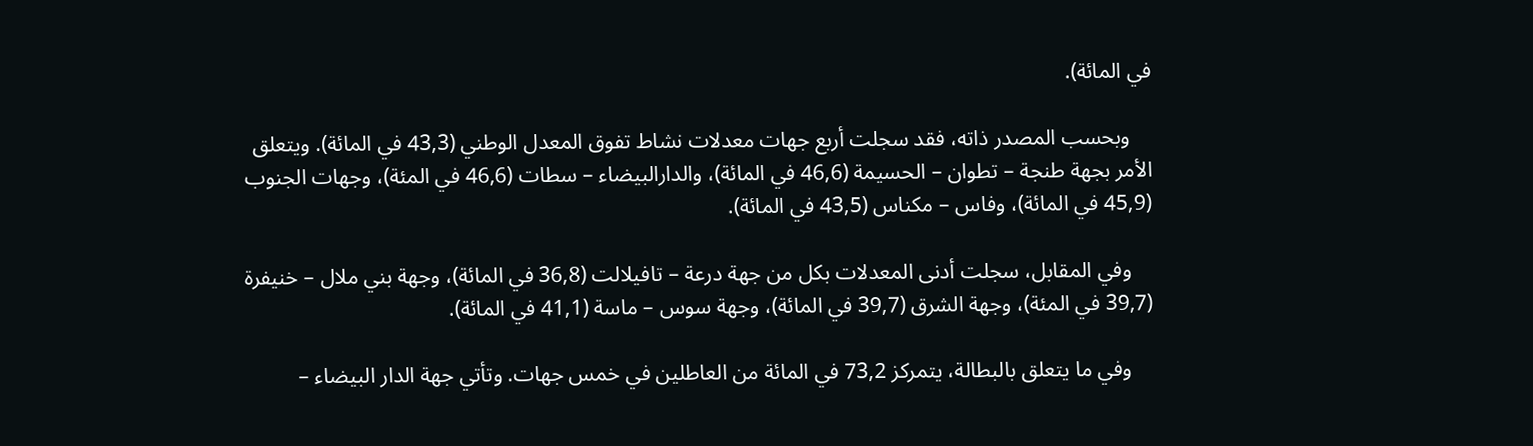في المائة).

    وبحسب المصدر ذاته، فقد سجلت أربع جهات معدلات نشاط تفوق المعدل الوطني (43,3 في المائة). ويتعلق الأمر بجهة طنجة – تطوان – الحسيمة (46,6 في المائة)، والدارالبيضاء – سطات (46,6 في المئة)، وجهات الجنوب (45,9 في المائة)، وفاس – مكناس (43,5 في المائة).

    وفي المقابل، سجلت أدنى المعدلات بكل من جهة درعة – تافيلالت (36,8 في المائة)، وجهة بني ملال – خنيفرة (39,7 في المئة)، وجهة الشرق (39,7 في المائة)، وجهة سوس – ماسة (41,1 في المائة).

    وفي ما يتعلق بالبطالة، يتمركز 73,2 في المائة من العاطلين في خمس جهات. وتأتي جهة الدار البيضاء –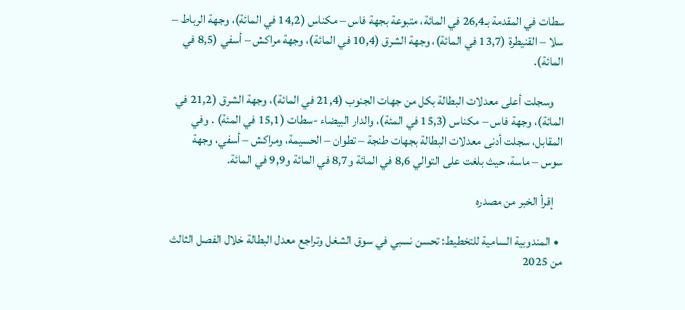سطات في المقدمة بـ26,4 في المائة، متبوعة بجهة فاس – مكناس (14,2 في المائة)، وجهة الرباط – سلا – القنيطرة (13,7 في المائة)، وجهة الشرق (10,4 في المائة)، وجهة مراكش – أسفي (8,5 في المائة).

    وسجلت أعلى معدلات البطالة بكل من جهات الجنوب (21,4 في المائة)، وجهة الشرق (21,2 في المائة)، وجهة فاس – مكناس (15,3 في المئة)، والدار البيضاء -سطات (15,1 في المئة) . وفي المقابل، سجلت أدنى معدلات البطالة بجهات طنجة – تطوان – الحسيمة، ومراكش – أسفي، وجهة سوس – ماسة، حيث بلغت على التوالي 8,6 في المائة و8,7 في المائة و9,9 في المائة.

    إقرأ الخبر من مصدره

  • المندوبية السامية للتخطيط: تحسن نسبي في سوق الشغل وتراجع معدل البطالة خلال الفصل الثالث من 2025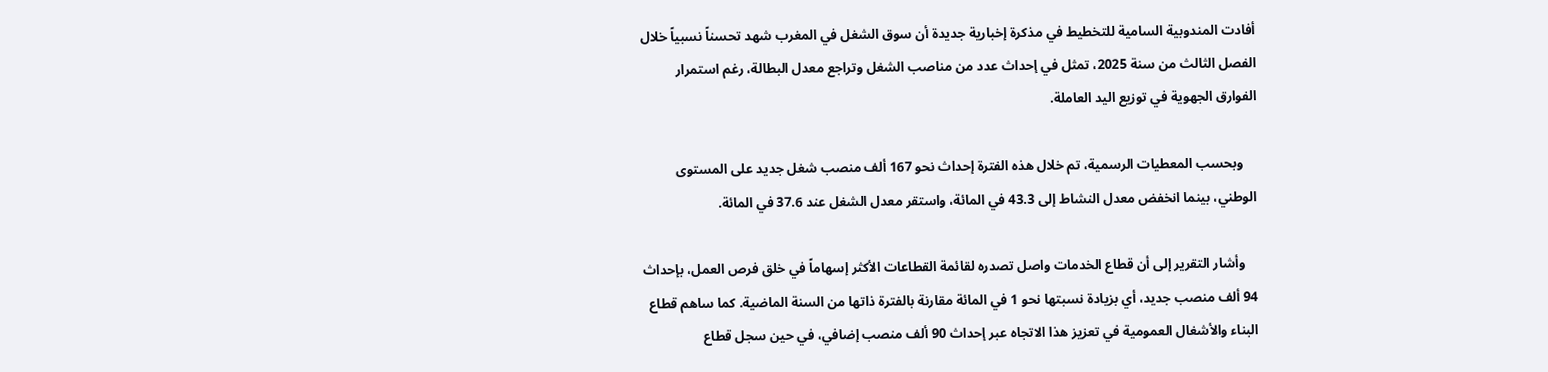أفادت المندوبية السامية للتخطيط في مذكرة إخبارية جديدة أن سوق الشغل في المغرب شهد تحسناً نسبياً خلال الفصل الثالث من سنة 2025، تمثل في إحداث عدد من مناصب الشغل وتراجع معدل البطالة، رغم استمرار الفوارق الجهوية في توزيع اليد العاملة.

    وبحسب المعطيات الرسمية، تم خلال هذه الفترة إحداث نحو 167 ألف منصب شغل جديد على المستوى الوطني، بينما انخفض معدل النشاط إلى 43.3 في المائة، واستقر معدل الشغل عند 37.6 في المائة.

    وأشار التقرير إلى أن قطاع الخدمات واصل تصدره لقائمة القطاعات الأكثر إسهاماً في خلق فرص العمل، بإحداث 94 ألف منصب جديد، أي بزيادة نسبتها نحو 1 في المائة مقارنة بالفترة ذاتها من السنة الماضية. كما ساهم قطاع البناء والأشغال العمومية في تعزيز هذا الاتجاه عبر إحداث 90 ألف منصب إضافي، في حين سجل قطاع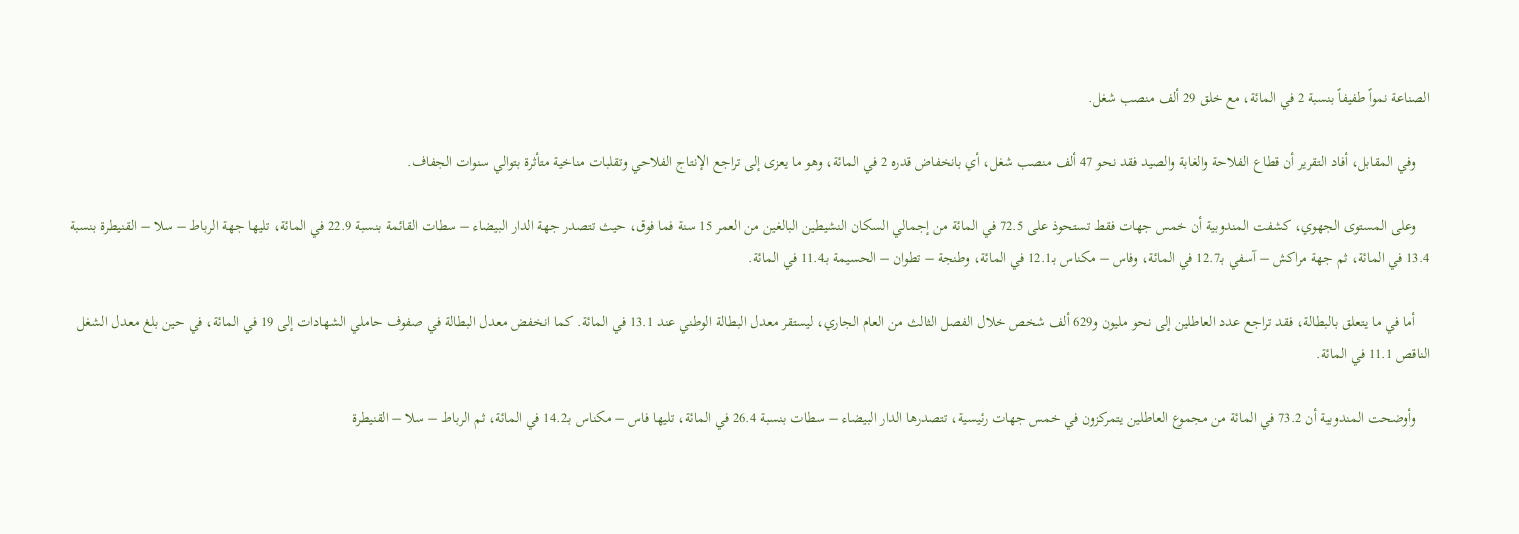الصناعة نمواً طفيفاً بنسبة 2 في المائة، مع خلق 29 ألف منصب شغل.

    وفي المقابل، أفاد التقرير أن قطاع الفلاحة والغابة والصيد فقد نحو 47 ألف منصب شغل، أي بانخفاض قدره 2 في المائة، وهو ما يعزى إلى تراجع الإنتاج الفلاحي وتقلبات مناخية متأثرة بتوالي سنوات الجفاف.

    وعلى المستوى الجهوي، كشفت المندوبية أن خمس جهات فقط تستحوذ على 72.5 في المائة من إجمالي السكان النشيطين البالغين من العمر 15 سنة فما فوق، حيث تتصدر جهة الدار البيضاء – سطات القائمة بنسبة 22.9 في المائة، تليها جهة الرباط – سلا – القنيطرة بنسبة 13.4 في المائة، ثم جهة مراكش – آسفي بـ12.7 في المائة، وفاس – مكناس بـ12.1 في المائة، وطنجة – تطوان – الحسيمة بـ11.4 في المائة.

    أما في ما يتعلق بالبطالة، فقد تراجع عدد العاطلين إلى نحو مليون و629 ألف شخص خلال الفصل الثالث من العام الجاري، ليستقر معدل البطالة الوطني عند 13.1 في المائة. كما انخفض معدل البطالة في صفوف حاملي الشهادات إلى 19 في المائة، في حين بلغ معدل الشغل الناقص 11.1 في المائة.

    وأوضحت المندوبية أن 73.2 في المائة من مجموع العاطلين يتمركزون في خمس جهات رئيسية، تتصدرها الدار البيضاء – سطات بنسبة 26.4 في المائة، تليها فاس – مكناس بـ14.2 في المائة، ثم الرباط – سلا – القنيطرة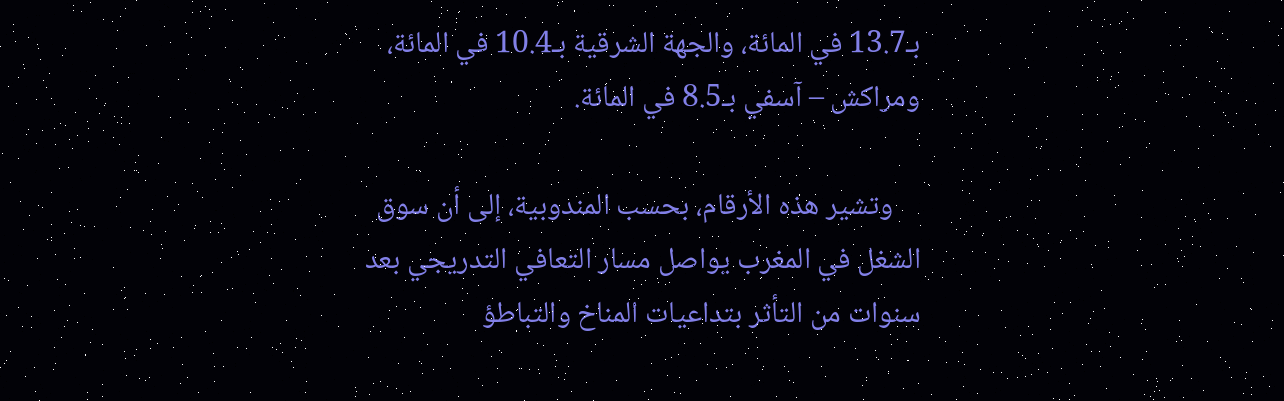بـ13.7 في المائة، والجهة الشرقية بـ10.4 في المائة، ومراكش – آسفي بـ8.5 في المائة.

    وتشير هذه الأرقام، بحسب المندوبية، إلى أن سوق الشغل في المغرب يواصل مسار التعافي التدريجي بعد سنوات من التأثر بتداعيات المناخ والتباطؤ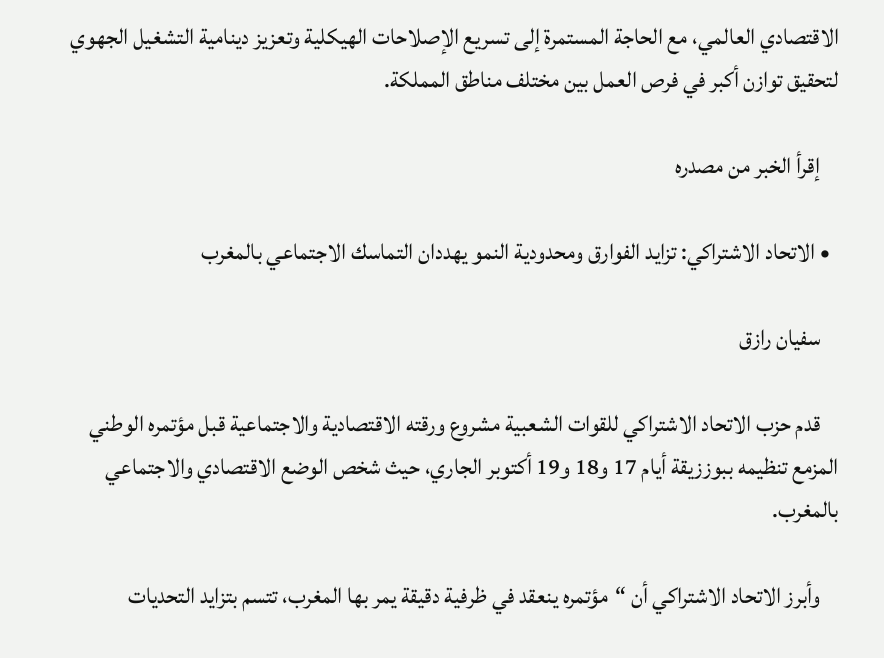الاقتصادي العالمي، مع الحاجة المستمرة إلى تسريع الإصلاحات الهيكلية وتعزيز دينامية التشغيل الجهوي لتحقيق توازن أكبر في فرص العمل بين مختلف مناطق المملكة.

    إقرأ الخبر من مصدره

  • الاتحاد الاشتراكي: تزايد الفوارق ومحدودية النمو يهددان التماسك الاجتماعي بالمغرب

    سفيان رازق

    قدم حزب الاتحاد الاشتراكي للقوات الشعبية مشروع ورقته الاقتصادية والاجتماعية قبل مؤتمره الوطني المزمع تنظيمه ببوززيقة أيام 17 و18 و19 أكتوبر الجاري، حيث شخص الوضع الاقتصادي والاجتماعي بالمغرب.

    وأبرز الاتحاد الاشتراكي أن “مؤتمره ينعقد في ظرفية دقيقة يمر بها المغرب، تتسم بتزايد التحديات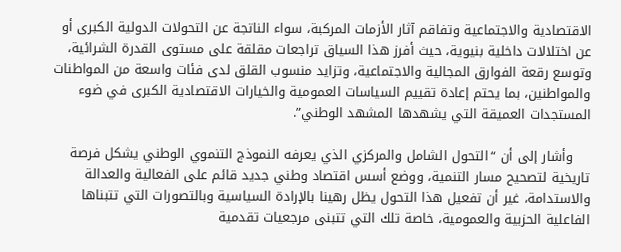الاقتصادية والاجتماعية وتفاقم آثار الأزمات المركبة، سواء الناتجة عن التحولات الدولية الكبرى أو عن اختلالات داخلية بنيوية، حيث أفرز هذا السياق تراجعات مقلقة على مستوى القدرة الشرائية، وتوسع رقعة الفوارق المجالية والاجتماعية، وتزايد منسوب القلق لدى فئات واسعة من المواطنات والمواطنين، بما يحتم إعادة تقييم السياسات العمومية والخيارات الاقتصادية الكبرى في ضوء المستجدات العميقة التي يشهدها المشهد الوطني”.

    وأشار إلى أن “التحول الشامل والمركزي الذي يعرفه النموذج التنموي الوطني يشكل فرصة تاريخية لتصحيح مسار التنمية، ووضع أسس اقتصاد وطني جديد قائم على الفعالية والعدالة والاستدامة، غير أن تفعيل هذا التحول يظل رهينا بالإرادة السياسية وبالتصورات التي تتبناها الفاعلية الحزبية والعمومية، خاصة تلك التي تتبنى مرجعيات تقدمية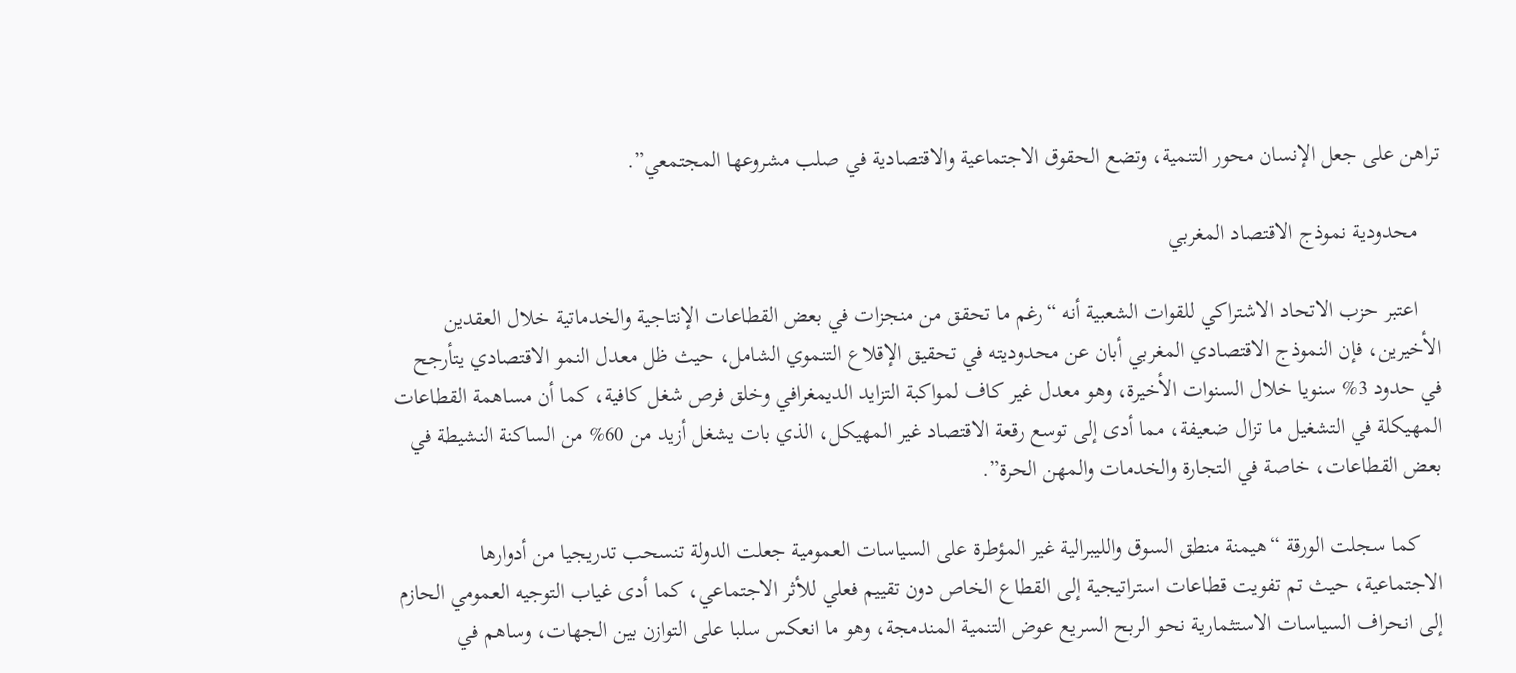تراهن على جعل الإنسان محور التنمية، وتضع الحقوق الاجتماعية والاقتصادية في صلب مشروعها المجتمعي”.

    محدودية نموذج الاقتصاد المغربي

    اعتبر حزب الاتحاد الاشتراكي للقوات الشعبية أنه “رغم ما تحقق من منجزات في بعض القطاعات الإنتاجية والخدماتية خلال العقدين الأخيرين، فإن النموذج الاقتصادي المغربي أبان عن محدوديته في تحقيق الإقلاع التنموي الشامل، حيث ظل معدل النمو الاقتصادي يتأرجح في حدود 3% سنويا خلال السنوات الأخيرة، وهو معدل غير كاف لمواكبة التزايد الديمغرافي وخلق فرص شغل كافية، كما أن مساهمة القطاعات المهيكلة في التشغيل ما تزال ضعيفة، مما أدى إلى توسع رقعة الاقتصاد غير المهيكل، الذي بات يشغل أزيد من 60% من الساكنة النشيطة في بعض القطاعات، خاصة في التجارة والخدمات والمهن الحرة”.

    كما سجلت الورقة “هيمنة منطق السوق والليبرالية غير المؤطرة على السياسات العمومية جعلت الدولة تنسحب تدريجيا من أدوارها الاجتماعية، حيث تم تفويت قطاعات استراتيجية إلى القطاع الخاص دون تقييم فعلي للأثر الاجتماعي، كما أدى غياب التوجيه العمومي الحازم إلى انحراف السياسات الاستثمارية نحو الربح السريع عوض التنمية المندمجة، وهو ما انعكس سلبا على التوازن بين الجهات، وساهم في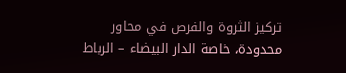تركيز الثروة والفرص في محاور محدودة، خاصة الدار البيضاء – الرباط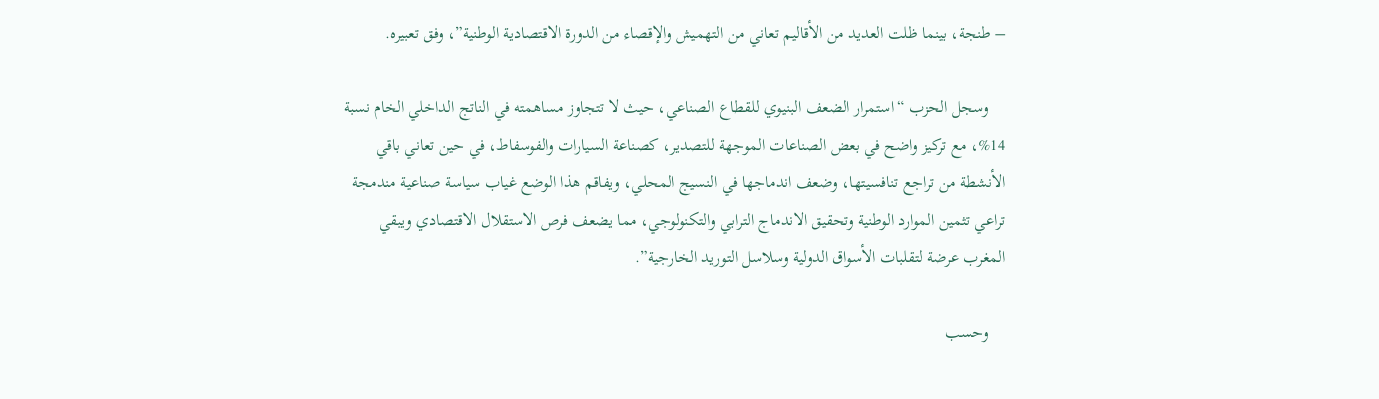– طنجة، بينما ظلت العديد من الأقاليم تعاني من التهميش والإقصاء من الدورة الاقتصادية الوطنية”، وفق تعبيره.

    وسجل الحزب “استمرار الضعف البنيوي للقطاع الصناعي، حيث لا تتجاوز مساهمته في الناتج الداخلي الخام نسبة 14%، مع تركيز واضح في بعض الصناعات الموجهة للتصدير، كصناعة السيارات والفوسفاط، في حين تعاني باقي الأنشطة من تراجع تنافسيتها، وضعف اندماجها في النسيج المحلي، ويفاقم هذا الوضع غياب سياسة صناعية مندمجة تراعي تثمين الموارد الوطنية وتحقيق الاندماج الترابي والتكنولوجي، مما يضعف فرص الاستقلال الاقتصادي ويبقي المغرب عرضة لتقلبات الأسواق الدولية وسلاسل التوريد الخارجية”.

    وحسب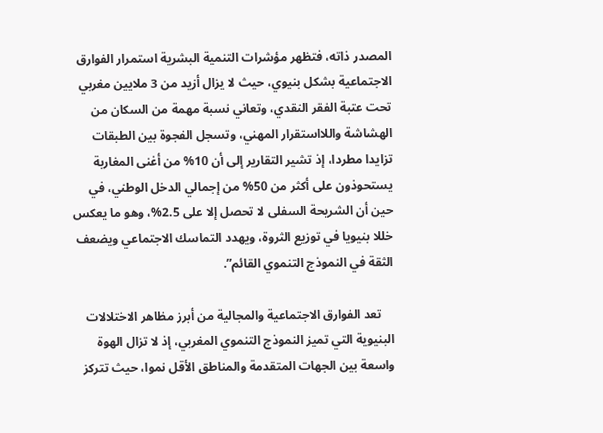المصدر ذاته، فتظهر مؤشرات التنمية البشرية استمرار الفوارق الاجتماعية بشكل بنيوي، حيث لا يزال أزيد من 3 ملايين مغربي تحت عتبة الفقر النقدي، وتعاني نسبة مهمة من السكان من الهشاشة واللااستقرار المهني، وتسجل الفجوة بين الطبقات تزايدا مطردا، إذ تشير التقارير إلى أن 10% من أغنى المغاربة يستحوذون على أكثر من 50% من إجمالي الدخل الوطني، في حين أن الشريحة السفلى لا تحصل إلا على 2.5%، وهو ما يعكس خللا بنيويا في توزيع الثروة، ويهدد التماسك الاجتماعي ويضعف الثقة في النموذج التنموي القائم”.

    تعد الفوارق الاجتماعية والمجالية من أبرز مظاهر الاختلالات البنيوية التي تميز النموذج التنموي المغربي، إذ لا تزال الهوة واسعة بين الجهات المتقدمة والمناطق الأقل نموا، حيث تتركز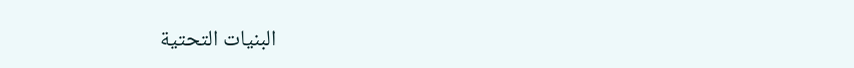البنيات التحتية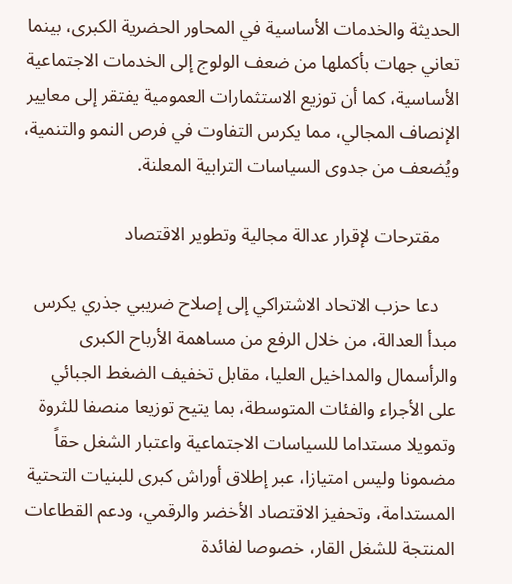الحديثة والخدمات الأساسية في المحاور الحضرية الكبرى، بينما تعاني جهات بأكملها من ضعف الولوج إلى الخدمات الاجتماعية الأساسية، كما أن توزيع الاستثمارات العمومية يفتقر إلى معايير الإنصاف المجالي، مما يكرس التفاوت في فرص النمو والتنمية، ويُضعف من جدوى السياسات الترابية المعلنة.

    مقترحات لإقرار عدالة مجالية وتطوير الاقتصاد

    دعا حزب الاتحاد الاشتراكي إلى إصلاح ضريبي جذري يكرس مبدأ العدالة، من خلال الرفع من مساهمة الأرباح الكبرى والرأسمال والمداخيل العليا، مقابل تخفيف الضغط الجبائي على الأجراء والفئات المتوسطة، بما يتيح توزيعا منصفا للثروة وتمويلا مستداما للسياسات الاجتماعية واعتبار الشغل حقاً مضمونا وليس امتيازا، عبر إطلاق أوراش كبرى للبنيات التحتية المستدامة، وتحفيز الاقتصاد الأخضر والرقمي، ودعم القطاعات المنتجة للشغل القار، خصوصا لفائدة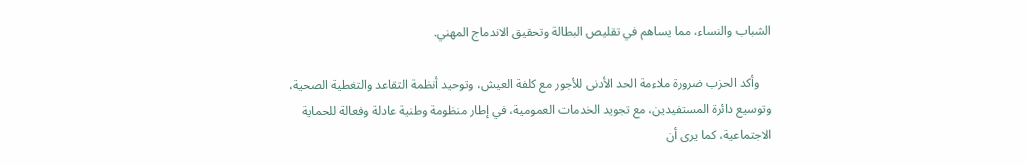الشباب والنساء، مما يساهم في تقليص البطالة وتحقيق الاندماج المهني.

    وأكد الحزب ضرورة ملاءمة الحد الأدنى للأجور مع كلفة العيش، وتوحيد أنظمة التقاعد والتغطية الصحية، وتوسيع دائرة المستفيدين، مع تجويد الخدمات العمومية، في إطار منظومة وطنية عادلة وفعالة للحماية الاجتماعية، كما يرى أن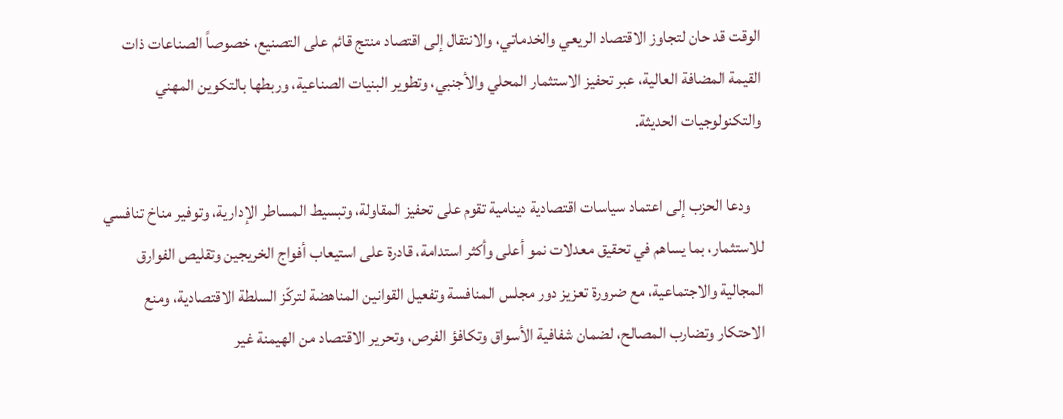الوقت قد حان لتجاوز الاقتصاد الريعي والخدماتي، والانتقال إلى اقتصاد منتج قائم على التصنيع، خصوصاً الصناعات ذات القيمة المضافة العالية، عبر تحفيز الاستثمار المحلي والأجنبي، وتطوير البنيات الصناعية، وربطها بالتكوين المهني والتكنولوجيات الحديثة.

    ودعا الحزب إلى اعتماد سياسات اقتصادية دينامية تقوم على تحفيز المقاولة، وتبسيط المساطر الإدارية، وتوفير مناخ تنافسي للاستثمار، بما يساهم في تحقيق معدلات نمو أعلى وأكثر استدامة، قادرة على استيعاب أفواج الخريجين وتقليص الفوارق المجالية والاجتماعية، مع ضرورة تعزيز دور مجلس المنافسة وتفعيل القوانين المناهضة لتركّز السلطة الاقتصادية، ومنع الاحتكار وتضارب المصالح، لضمان شفافية الأسواق وتكافؤ الفرص، وتحرير الاقتصاد من الهيمنة غير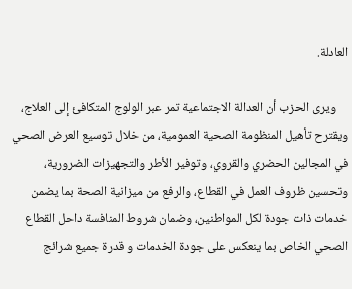العادلة.

    ويرى الحزب أن العدالة الاجتماعية تمر عبر الولوج المتكافئ إلى العلاج، ويقترح تأهيل المنظومة الصحية العمومية، من خلال توسيع العرض الصحي في المجالين الحضري والقروي، وتوفير الأطر والتجهيزات الضرورية، وتحسين ظروف العمل في القطاع، والرفع من ميزانية الصحة بما يضمن خدمات ذات جودة لكل المواطنين، وضمان شروط المنافسة داحل القطاع الصحي الخاص بما ينعكس على جودة الخدمات و قدرة جميع شرائج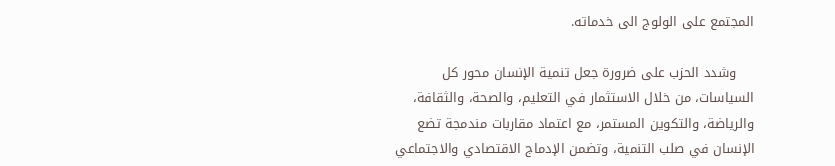المجتمع على الولوج الى خدماته.

    وشدد الحزب على ضرورة جعل تنمية الإنسان محور كل السياسات، من خلال الاستثمار في التعليم، والصحة، والثقافة، والرياضة، والتكوين المستمر، مع اعتماد مقاربات مندمجة تضع الإنسان في صلب التنمية، وتضمن الإدماج الاقتصادي والاجتماعي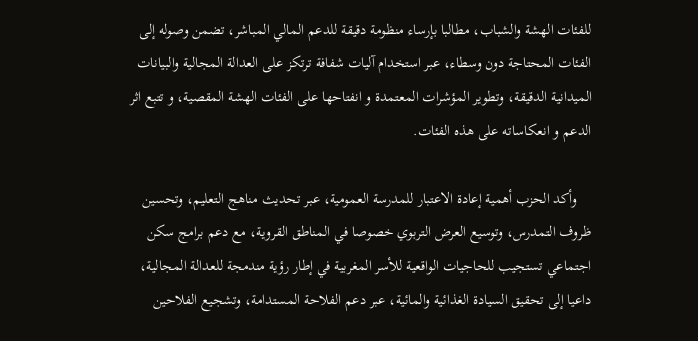للفئات الهشة والشباب، مطالبا بإرساء منظومة دقيقة للدعم المالي المباشر، تضمن وصوله إلى الفئات المحتاجة دون وسطاء، عبر استخدام آليات شفافة ترتكز على العدالة المجالية والبيانات الميدانية الدقيقة، وتطوير المؤشرات المعتمدة و انفتاحها على الفئات الهشة المقصية، و تتبع اثر الدعم و انعكاساته على هذه الفئات.

    وأكد الحزب أهمية إعادة الاعتبار للمدرسة العمومية، عبر تحديث مناهج التعليم، وتحسين ظروف التمدرس، وتوسيع العرض التربوي خصوصا في المناطق القروية، مع دعم برامج سكن اجتماعي تستجيب للحاجيات الواقعية للأسر المغربية في إطار رؤية مندمجة للعدالة المجالية، داعيا إلى تحقيق السيادة الغذائية والمائية، عبر دعم الفلاحة المستدامة، وتشجيع الفلاحين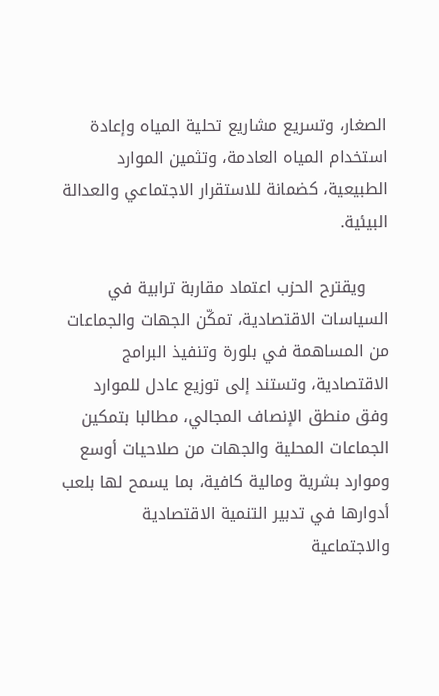الصغار، وتسريع مشاريع تحلية المياه وإعادة استخدام المياه العادمة، وتثمين الموارد الطبيعية، كضمانة للاستقرار الاجتماعي والعدالة البيئية.

    ويقترح الحزب اعتماد مقاربة ترابية في السياسات الاقتصادية، تمكّن الجهات والجماعات من المساهمة في بلورة وتنفيذ البرامج الاقتصادية، وتستند إلى توزيع عادل للموارد وفق منطق الإنصاف المجالي، مطالبا بتمكين الجماعات المحلية والجهات من صلاحيات أوسع وموارد بشرية ومالية كافية، بما يسمح لها بلعب أدوارها في تدبير التنمية الاقتصادية والاجتماعية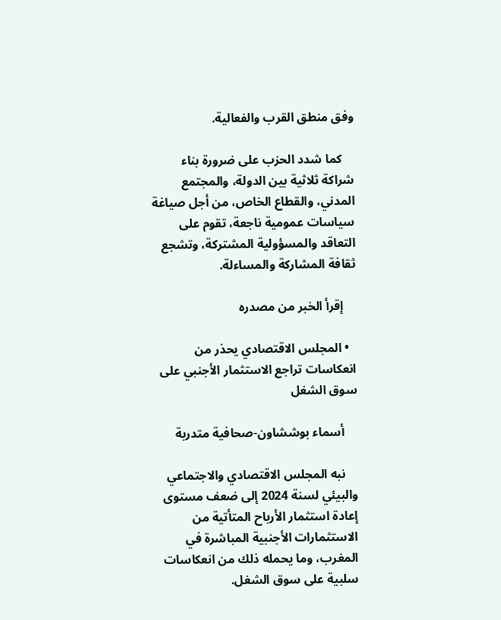وفق منطق القرب والفعالية.

    كما شدد الحزب على ضرورة بناء شراكة ثلاثية بين الدولة، والمجتمع المدني، والقطاع الخاص، من أجل صياغة سياسات عمومية ناجعة، تقوم على التعاقد والمسؤولية المشتركة، وتشجع ثقافة المشاركة والمساءلة.

    إقرأ الخبر من مصدره

  • المجلس الاقتصادي يحذر من انعكاسات تراجع الاستثمار الأجنبي على سوق الشغل

    أسماء بوششاون-صحافية متدربة

    نبه المجلس الاقتصادي والاجتماعي والبيئي لسنة 2024 إلى ضعف مستوى إعادة استثمار الأرباح المتأتية من الاستثمارات الأجنبية المباشرة في المغرب، وما يحمله ذلك من انعكاسات سلبية على سوق الشغل.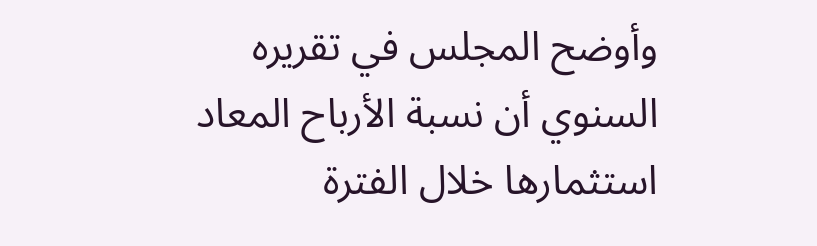وأوضح المجلس في تقريره السنوي أن نسبة الأرباح المعاد استثمارها خلال الفترة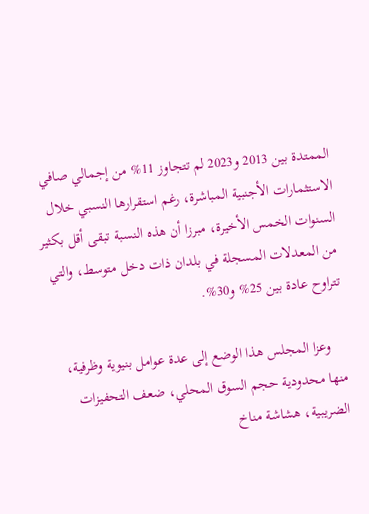الممتدة بين 2013 و2023 لم تتجاوز 11% من إجمالي صافي الاستثمارات الأجنبية المباشرة، رغم استقرارها النسبي خلال السنوات الخمس الأخيرة، مبرزا أن هذه النسبة تبقى أقل بكثير من المعدلات المسجلة في بلدان ذات دخل متوسط، والتي تتراوح عادة بين 25% و30%.

    وعزا المجلس هذا الوضع إلى عدة عوامل بنيوية وظرفية، منها محدودية حجم السوق المحلي، ضعف التحفيزات الضريبية، هشاشة مناخ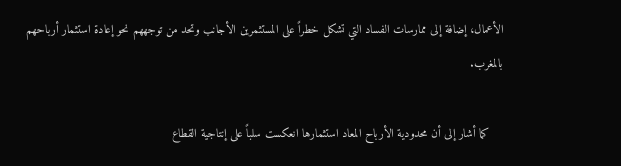الأعمال، إضافة إلى ممارسات الفساد التي تشكل خطراً على المستثمرين الأجانب وتحد من توجههم نحو إعادة استثمار أرباحهم بالمغرب.

    كما أشار إلى أن محدودية الأرباح المعاد استثمارها انعكست سلباً على إنتاجية القطاع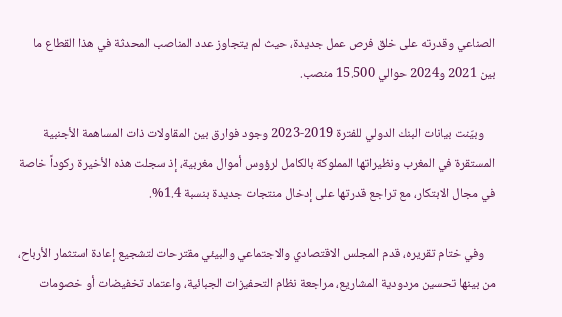الصناعي وقدرته على خلق فرص عمل جديدة، حيث لم يتجاوز عدد المناصب المحدثة في هذا القطاع ما بين 2021 و2024 حوالي 15.500 منصب.

    وبيّنت بيانات البنك الدولي للفترة 2019-2023 وجود فوارق بين المقاولات ذات المساهمة الأجنبية المستقرة في المغرب ونظيراتها المملوكة بالكامل لرؤوس أموال مغربية، إذ سجلت هذه الأخيرة ركوداً خاصة في مجال الابتكار، مع تراجع قدرتها على إدخال منتجات جديدة بنسبة 1.4%.

    وفي ختام تقريره، قدم المجلس الاقتصادي والاجتماعي والبيئي مقترحات لتشجيع إعادة استثمار الأرباح، من بينها تحسين مردودية المشاريع، مراجعة نظام التحفيزات الجبائية، واعتماد تخفيضات أو خصومات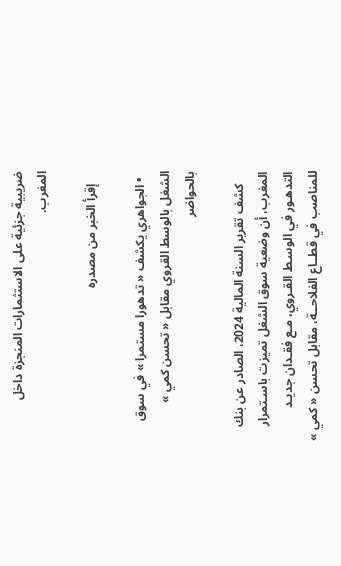ضريبية جزئية على الاستثمارات المنجزة داخل المغرب.

    إقرأ الخبر من مصدره

  • الجواهري يكشف « تدهورا مستمرا » في سوق الشغل بالوسط القروي مقابل « تحسن كمي » بالحواضر

    كشف تقرير السنة المالية 2024، الصادر عن بنك المغرب، أن وضعية سوق الشغل تميزت باسـتمرار التدهـور في الوسـط القـروي، مـع فقـدان جديـد للمناصب في قطــاع الفلاحــة، مقابل تحسن « كمي »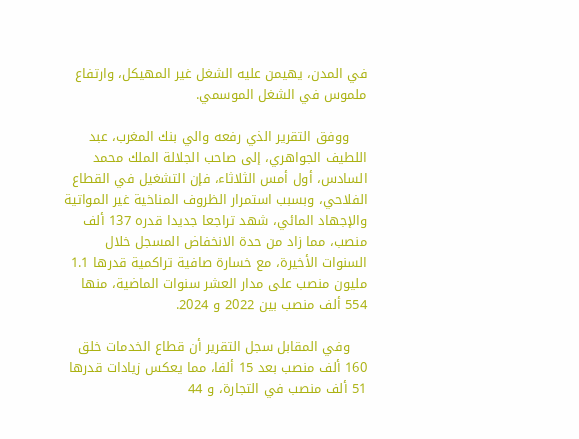في المدن، يهيمن عليه الشغل غير المهيكل، وارتفاع ملموس في الشغل الموسمي.

    ووفق التقرير الذي رفعه والي بنك المغرب، عبد اللطيف الجواهري، إلى صاحب الجلالة الملك محمد السادس، أول أمس الثلاثاء، فإن التشغيل في القطاع الفلاحي، وبسبب استمرار الظروف المناخية غير المواتية والإجهاد المائي، شهد تراجعا جديدا قدره 137 ألف منصب، مما زاد من حدة الانخفاض المسجل خلال السنوات الأخيرة، مع خسارة صافية تراكمية قدرها 1.1 مليون منصب على مدار العشر سنوات الماضية، منها 554 ألف منصب بين 2022 و 2024.

    وفي المقابل سجل التقرير أن قطاع الخدمات خلق 160 ألف منصب بعد 15 ألفا، مما يعكس زيادات قدرها 51 ألف منصب في التجارة، و 44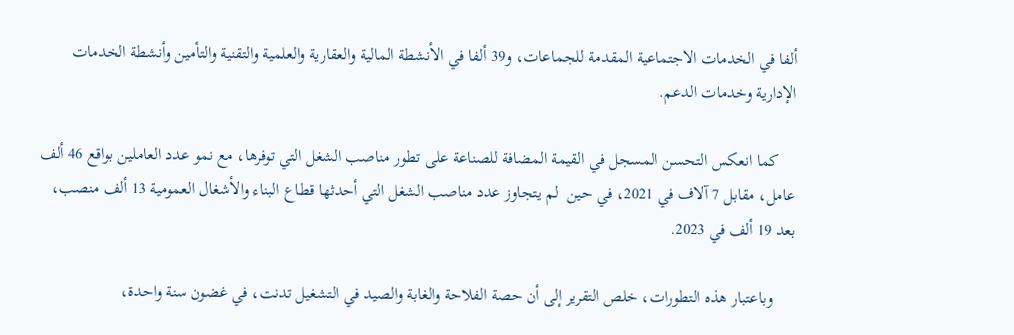ألفا في الخدمات الاجتماعية المقدمة للجماعات، و39 ألفا في الأنشطة المالية والعقارية والعلمية والتقنية والتأمين وأنشطة الخدمات الإدارية وخدمات الدعم.

    كما انعكس التحسن المسجل في القيمة المضافة للصناعة على تطور مناصب الشغل التي توفرها، مع نمو عدد العاملين بواقع 46 ألف عامل، مقابل 7 آلاف في 2021، في حين  لم يتجاوز عدد مناصب الشغل التي أحدثها قطاع البناء والأشغال العمومية 13 ألف منصب، بعد 19 ألف في 2023.

     وباعتبار هذه التطورات، خلص التقرير إلى أن حصة الفلاحة والغابة والصيد في التشغيل تدنت، في غضون سنة واحدة،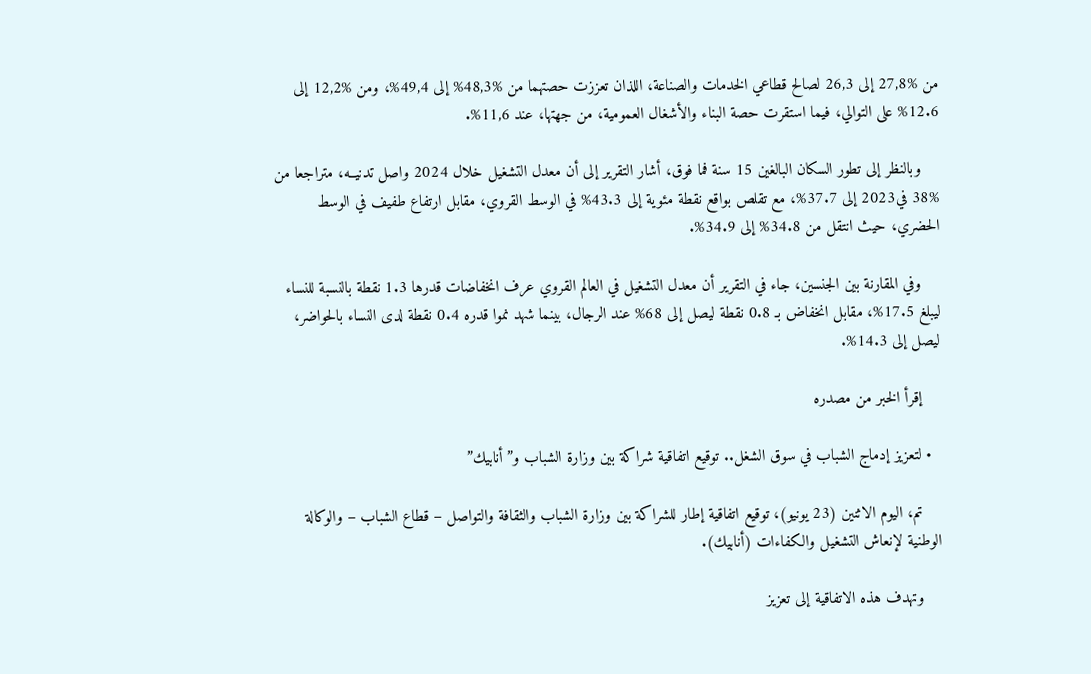من %27,8 إلى 26,3 لصالح قطاعي الخدمات والصناعة، اللذان تعززت حصتهما من %48,3% إلى 49,4%، ومن %12,2 إلى 12.6% على التوالي، فيما استقرت حصة البناء والأشغال العمومية، من جهتها، عند 11,6%.

    وبالنظر إلى تطور السكان البالغين 15 سنة فما فوق، أشار التقرير إلى أن معدل التشغيل خلال 2024 واصل تدنيــه، متراجعا من %38 في2023 إلى 37.7%، مع تقلص بواقع نقطة مئوية إلى 43.3% في الوسط القروي، مقابل ارتفاع طفيف في الوسط الحضري، حيث انتقل من 34.8% إلى 34.9%.

    وفي المقارنة بين الجنسين، جاء في التقرير أن معدل التشغيل في العالم القروي عرف انخفاضات قدرها 1.3 نقطة بالنسبة للنساء ليبلغ 17.5%، مقابل انخفاض بـ 0.8 نقطة ليصل إلى 68% عند الرجال، بينما شهد نموا قدره 0.4 نقطة لدى النساء بالحواضر، ليصل إلى 14.3%.

    إقرأ الخبر من مصدره

  • لتعزيز إدماج الشباب في سوق الشغل.. توقيع اتفاقية شراكة بين وزارة الشباب و”أنابيك”

    تم، اليوم الاثنين (23 يونيو)، توقيع اتفاقية إطار للشراكة بين وزارة الشباب والثقافة والتواصل – قطاع الشباب – والوكالة الوطنية لإنعاش التشغيل والكفاءات (أنابيك).

    وتهدف هذه الاتفاقية إلى تعزيز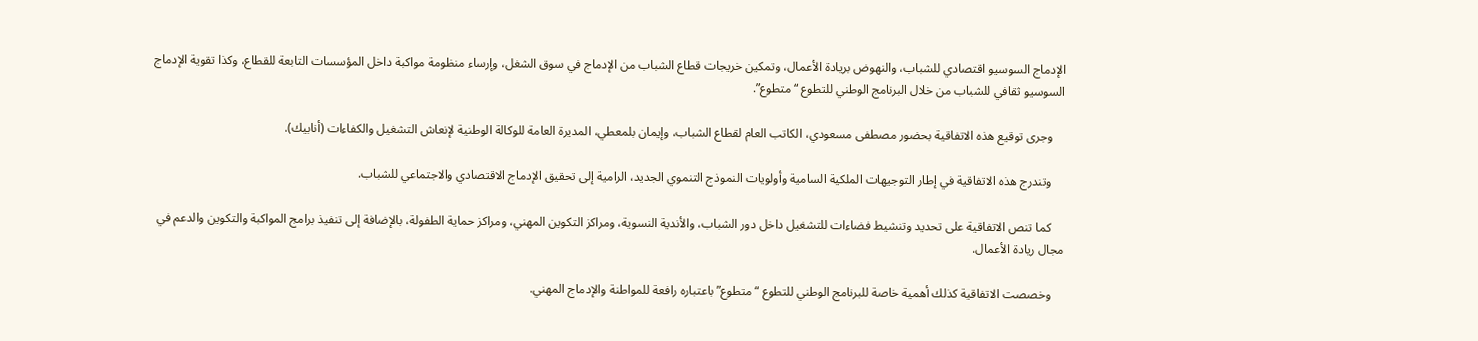الإدماج السوسيو اقتصادي للشباب، والنهوض بريادة الأعمال، وتمكين خريجات قطاع الشباب من الإدماج في سوق الشغل، وإرساء منظومة مواكبة داخل المؤسسات التابعة للقطاع، وكذا تقوية الإدماج السوسيو ثقافي للشباب من خلال البرنامج الوطني للتطوع “متطوع”.

    وجرى توقيع هذه الاتفاقية بحضور مصطفى مسعودي، الكاتب العام لقطاع الشباب، وإيمان بلمعطي، المديرة العامة للوكالة الوطنية لإنعاش التشغيل والكفاءات (أنابيك).

    وتندرج هذه الاتفاقية في إطار التوجيهات الملكية السامية وأولويات النموذج التنموي الجديد، الرامية إلى تحقيق الإدماج الاقتصادي والاجتماعي للشباب.

    كما تنص الاتفاقية على تحديد وتنشيط فضاءات للتشغيل داخل دور الشباب، والأندية النسوية، ومراكز التكوين المهني، ومراكز حماية الطفولة، بالإضافة إلى تنفيذ برامج المواكبة والتكوين والدعم في مجال ريادة الأعمال.

    وخصصت الاتفاقية كذلك أهمية خاصة للبرنامج الوطني للتطوع “متطوع” باعتباره رافعة للمواطنة والإدماج المهني.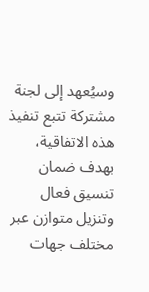وسيُعهد إلى لجنة مشتركة تتبع تنفيذ هذه الاتفاقية، بهدف ضمان تنسيق فعال وتنزيل متوازن عبر مختلف جهات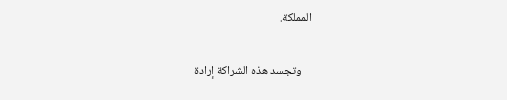المملكة.

    وتجسد هذه الشراكة إرادة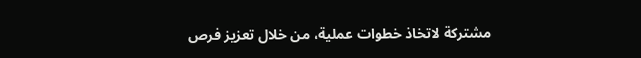مشتركة لاتخاذ خطوات عملية، من خلال تعزيز فرص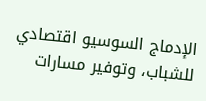الإدماج السوسيو اقتصادي للشباب، وتوفير مسارات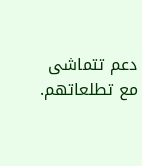دعم تتماشى مع تطلعاتهم.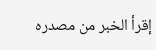إقرأ الخبر من مصدره